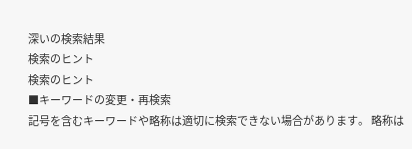深いの検索結果
検索のヒント
検索のヒント
■キーワードの変更・再検索
記号を含むキーワードや略称は適切に検索できない場合があります。 略称は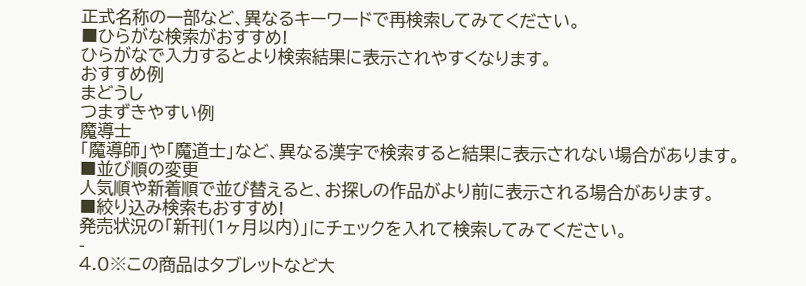正式名称の一部など、異なるキーワードで再検索してみてください。
■ひらがな検索がおすすめ!
ひらがなで入力するとより検索結果に表示されやすくなります。
おすすめ例
まどうし
つまずきやすい例
魔導士
「魔導師」や「魔道士」など、異なる漢字で検索すると結果に表示されない場合があります。
■並び順の変更
人気順や新着順で並び替えると、お探しの作品がより前に表示される場合があります。
■絞り込み検索もおすすめ!
発売状況の「新刊(1ヶ月以内)」にチェックを入れて検索してみてください。
-
4.0※この商品はタブレットなど大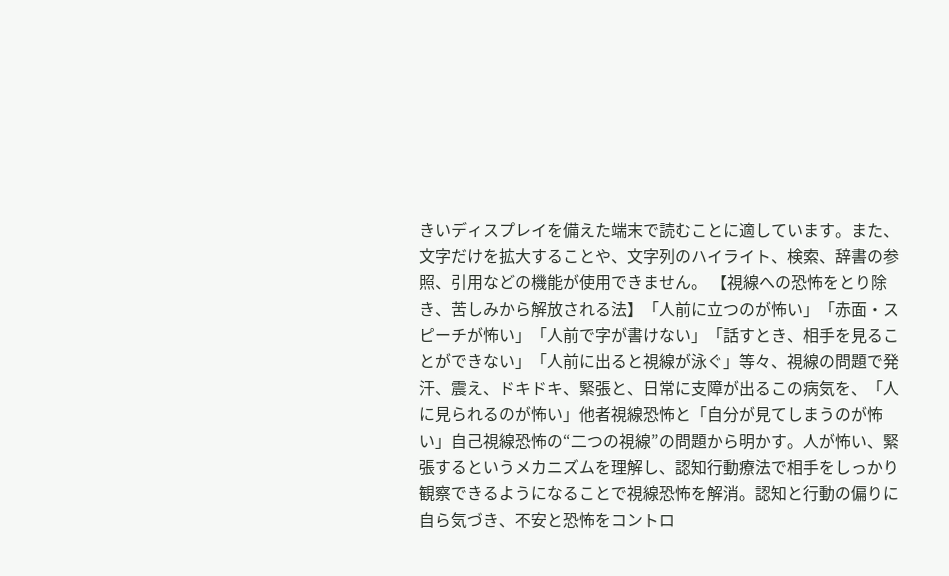きいディスプレイを備えた端末で読むことに適しています。また、文字だけを拡大することや、文字列のハイライト、検索、辞書の参照、引用などの機能が使用できません。 【視線への恐怖をとり除き、苦しみから解放される法】「人前に立つのが怖い」「赤面・スピーチが怖い」「人前で字が書けない」「話すとき、相手を見ることができない」「人前に出ると視線が泳ぐ」等々、視線の問題で発汗、震え、ドキドキ、緊張と、日常に支障が出るこの病気を、「人に見られるのが怖い」他者視線恐怖と「自分が見てしまうのが怖い」自己視線恐怖の“二つの視線”の問題から明かす。人が怖い、緊張するというメカニズムを理解し、認知行動療法で相手をしっかり観察できるようになることで視線恐怖を解消。認知と行動の偏りに自ら気づき、不安と恐怖をコントロ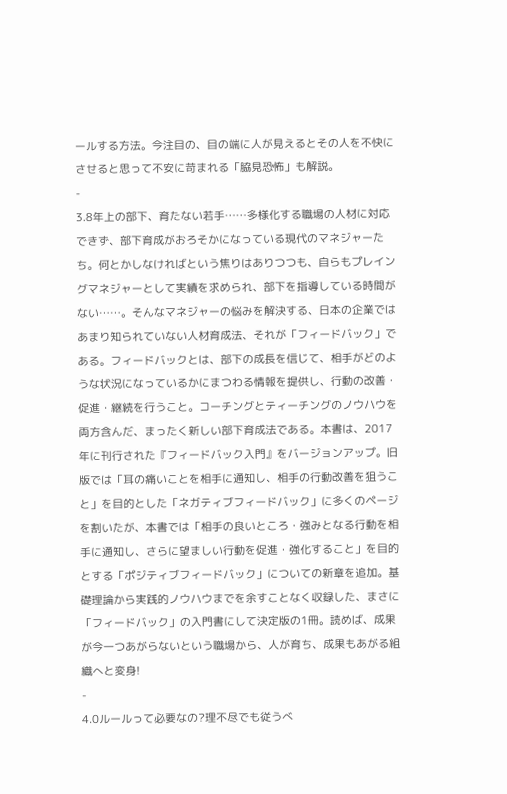ールする方法。今注目の、目の端に人が見えるとその人を不快にさせると思って不安に苛まれる「脇見恐怖」も解説。
-
3.8年上の部下、育たない若手……多様化する職場の人材に対応できず、部下育成がおろそかになっている現代のマネジャーたち。何とかしなければという焦りはありつつも、自らもプレイングマネジャーとして実績を求められ、部下を指導している時間がない……。そんなマネジャーの悩みを解決する、日本の企業ではあまり知られていない人材育成法、それが「フィードバック」である。フィードバックとは、部下の成長を信じて、相手がどのような状況になっているかにまつわる情報を提供し、行動の改善・促進・継続を行うこと。コーチングとティーチングのノウハウを両方含んだ、まったく新しい部下育成法である。本書は、2017年に刊行された『フィードバック入門』をバージョンアップ。旧版では「耳の痛いことを相手に通知し、相手の行動改善を狙うこと」を目的とした「ネガティブフィードバック」に多くのページを割いたが、本書では「相手の良いところ・強みとなる行動を相手に通知し、さらに望ましい行動を促進・強化すること」を目的とする「ポジティブフィードバック」についての新章を追加。基礎理論から実践的ノウハウまでを余すことなく収録した、まさに「フィードバック」の入門書にして決定版の1冊。読めば、成果が今一つあがらないという職場から、人が育ち、成果もあがる組織へと変身!
-
4.0ルールって必要なの?理不尽でも従うべ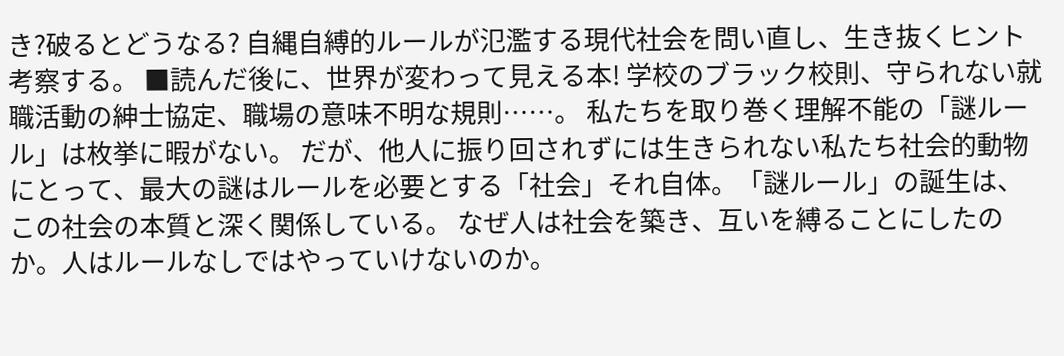き?破るとどうなる? 自縄自縛的ルールが氾濫する現代社会を問い直し、生き抜くヒント考察する。 ■読んだ後に、世界が変わって見える本! 学校のブラック校則、守られない就職活動の紳士協定、職場の意味不明な規則……。 私たちを取り巻く理解不能の「謎ルール」は枚挙に暇がない。 だが、他人に振り回されずには生きられない私たち社会的動物にとって、最大の謎はルールを必要とする「社会」それ自体。「謎ルール」の誕生は、この社会の本質と深く関係している。 なぜ人は社会を築き、互いを縛ることにしたのか。人はルールなしではやっていけないのか。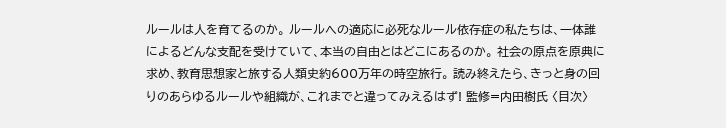ルールは人を育てるのか。 ルールへの適応に必死なルール依存症の私たちは、一体誰によるどんな支配を受けていて、本当の自由とはどこにあるのか。 社会の原点を原典に求め、教育思想家と旅する人類史約600万年の時空旅行。 読み終えたら、きっと身の回りのあらゆるルールや組織が、これまでと違ってみえるはず! 監修=内田樹氏 〈目次〉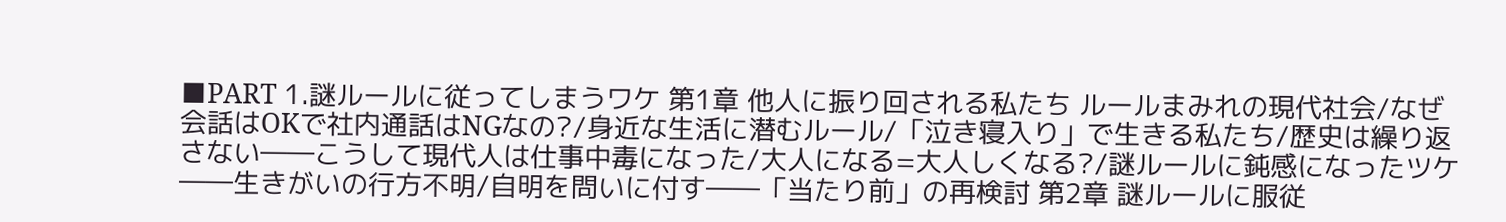■PART 1.謎ルールに従ってしまうワケ 第1章 他人に振り回される私たち ルールまみれの現代社会/なぜ会話はOKで社内通話はNGなの?/身近な生活に潜むルール/「泣き寝入り」で生きる私たち/歴史は繰り返さない――こうして現代人は仕事中毒になった/大人になる=大人しくなる?/謎ルールに鈍感になったツケ――生きがいの行方不明/自明を問いに付す――「当たり前」の再検討 第2章 謎ルールに服従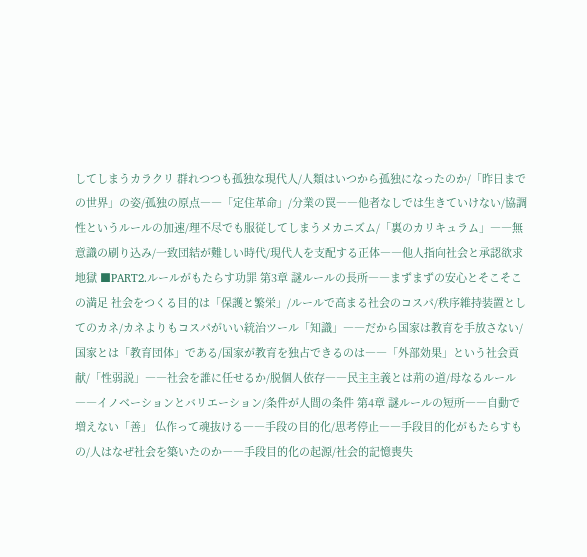してしまうカラクリ 群れつつも孤独な現代人/人類はいつから孤独になったのか/「昨日までの世界」の姿/孤独の原点――「定住革命」/分業の罠――他者なしでは生きていけない/協調性というルールの加速/理不尽でも服従してしまうメカニズム/「裏のカリキュラム」――無意識の刷り込み/一致団結が難しい時代/現代人を支配する正体――他人指向社会と承認欲求地獄 ■PART2.ルールがもたらす功罪 第3章 謎ルールの長所――まずまずの安心とそこそこの満足 社会をつくる目的は「保護と繁栄」/ルールで高まる社会のコスパ/秩序維持装置としてのカネ/カネよりもコスパがいい統治ツール「知識」――だから国家は教育を手放さない/国家とは「教育団体」である/国家が教育を独占できるのは――「外部効果」という社会貢献/「性弱説」――社会を誰に任せるか/脱個人依存――民主主義とは荊の道/母なるルール――イノベーションとバリエーション/条件が人間の条件 第4章 謎ルールの短所――自動で増えない「善」 仏作って魂抜ける――手段の目的化/思考停止――手段目的化がもたらすもの/人はなぜ社会を築いたのか――手段目的化の起源/社会的記憶喪失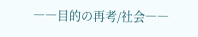――目的の再考/社会――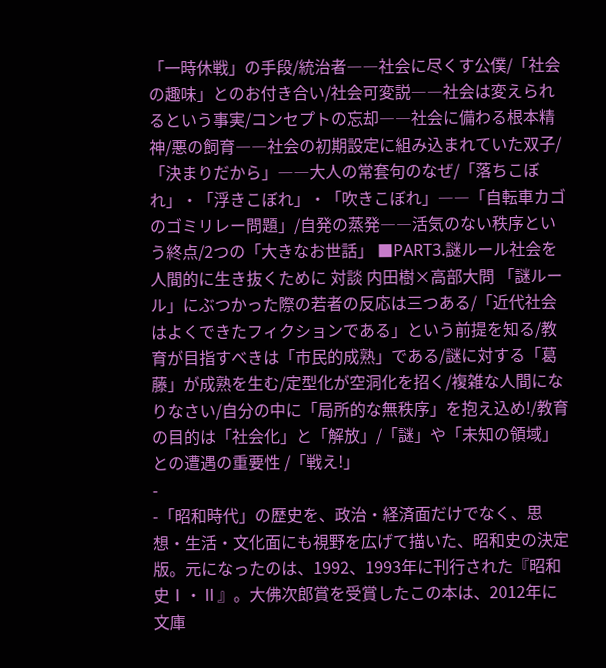「一時休戦」の手段/統治者――社会に尽くす公僕/「社会の趣味」とのお付き合い/社会可変説――社会は変えられるという事実/コンセプトの忘却――社会に備わる根本精神/悪の飼育――社会の初期設定に組み込まれていた双子/「決まりだから」――大人の常套句のなぜ/「落ちこぼれ」・「浮きこぼれ」・「吹きこぼれ」――「自転車カゴのゴミリレー問題」/自発の蒸発――活気のない秩序という終点/2つの「大きなお世話」 ■PART3.謎ルール社会を人間的に生き抜くために 対談 内田樹×高部大問 「謎ルール」にぶつかった際の若者の反応は三つある/「近代社会はよくできたフィクションである」という前提を知る/教育が目指すべきは「市民的成熟」である/謎に対する「葛藤」が成熟を生む/定型化が空洞化を招く/複雑な人間になりなさい/自分の中に「局所的な無秩序」を抱え込め!/教育の目的は「社会化」と「解放」/「謎」や「未知の領域」との遭遇の重要性 /「戦え!」
-
-「昭和時代」の歴史を、政治・経済面だけでなく、思想・生活・文化面にも視野を広げて描いた、昭和史の決定版。元になったのは、1992、1993年に刊行された『昭和史Ⅰ・Ⅱ』。大佛次郎賞を受賞したこの本は、2012年に文庫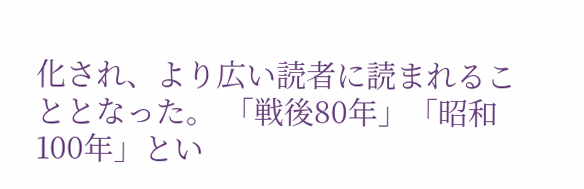化され、より広い読者に読まれることとなった。 「戦後80年」「昭和100年」とい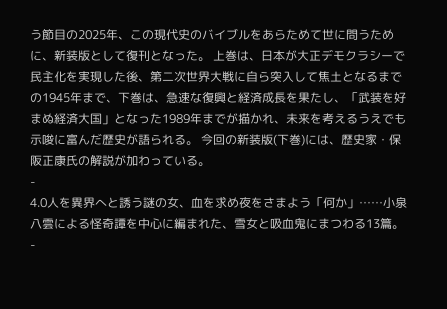う節目の2025年、この現代史のバイブルをあらためて世に問うために、新装版として復刊となった。 上巻は、日本が大正デモクラシーで民主化を実現した後、第二次世界大戦に自ら突入して焦土となるまでの1945年まで、下巻は、急速な復興と経済成長を果たし、「武装を好まぬ経済大国」となった1989年までが描かれ、未来を考えるうえでも示唆に富んだ歴史が語られる。 今回の新装版(下巻)には、歴史家・保阪正康氏の解説が加わっている。
-
4.0人を異界へと誘う謎の女、血を求め夜をさまよう「何か」……小泉八雲による怪奇譚を中心に編まれた、雪女と吸血鬼にまつわる13篇。
-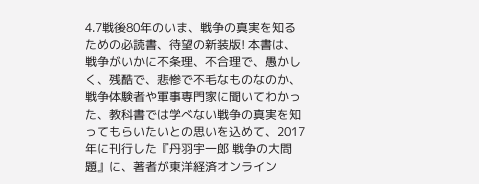4.7戦後80年のいま、戦争の真実を知るための必読書、待望の新装版! 本書は、戦争がいかに不条理、不合理で、愚かしく、残酷で、悲惨で不毛なものなのか、戦争体験者や軍事専門家に聞いてわかった、教科書では学べない戦争の真実を知ってもらいたいとの思いを込めて、2017年に刊行した『丹羽宇一郎 戦争の大問題』に、著者が東洋経済オンライン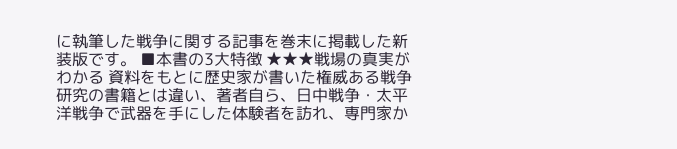に執筆した戦争に関する記事を巻末に掲載した新装版です。 ■本書の3大特徴 ★★★戦場の真実がわかる 資料をもとに歴史家が書いた権威ある戦争研究の書籍とは違い、著者自ら、日中戦争・太平洋戦争で武器を手にした体験者を訪れ、専門家か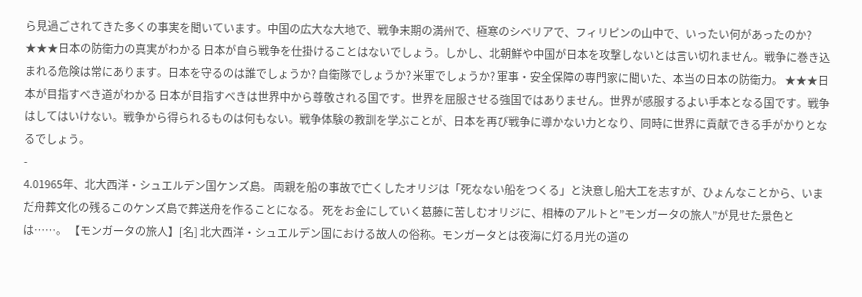ら見過ごされてきた多くの事実を聞いています。中国の広大な大地で、戦争末期の満州で、極寒のシベリアで、フィリピンの山中で、いったい何があったのか? ★★★日本の防衛力の真実がわかる 日本が自ら戦争を仕掛けることはないでしょう。しかし、北朝鮮や中国が日本を攻撃しないとは言い切れません。戦争に巻き込まれる危険は常にあります。日本を守るのは誰でしょうか? 自衛隊でしょうか? 米軍でしょうか? 軍事・安全保障の専門家に聞いた、本当の日本の防衛力。 ★★★日本が目指すべき道がわかる 日本が目指すべきは世界中から尊敬される国です。世界を屈服させる強国ではありません。世界が感服するよい手本となる国です。戦争はしてはいけない。戦争から得られるものは何もない。戦争体験の教訓を学ぶことが、日本を再び戦争に導かない力となり、同時に世界に貢献できる手がかりとなるでしょう。
-
4.01965年、北大西洋・シュエルデン国ケンズ島。 両親を船の事故で亡くしたオリジは「死なない船をつくる」と決意し船大工を志すが、ひょんなことから、いまだ舟葬文化の残るこのケンズ島で葬送舟を作ることになる。 死をお金にしていく葛藤に苦しむオリジに、相棒のアルトと”モンガータの旅人”が見せた景色とは……。 【モンガータの旅人】[名] 北大西洋・シュエルデン国における故人の俗称。モンガータとは夜海に灯る月光の道の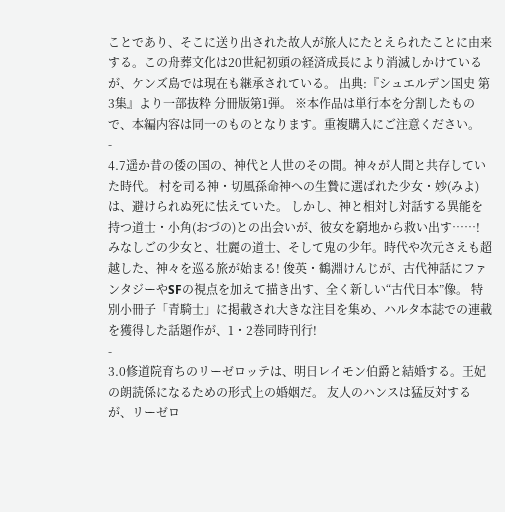ことであり、そこに送り出された故人が旅人にたとえられたことに由来する。この舟葬文化は20世紀初頭の経済成長により消滅しかけているが、ケンズ島では現在も継承されている。 出典:『シュエルデン国史 第3集』より一部抜粋 分冊版第1弾。 ※本作品は単行本を分割したもので、本編内容は同一のものとなります。重複購入にご注意ください。
-
4.7遥か昔の倭の国の、神代と人世のその間。神々が人間と共存していた時代。 村を司る神・切風孫命神への生贄に選ばれた少女・妙(みよ)は、避けられぬ死に怯えていた。 しかし、神と相対し対話する異能を持つ道士・小角(おづの)との出会いが、彼女を窮地から救い出す……! みなしごの少女と、壮麗の道士、そして鬼の少年。時代や次元さえも超越した、神々を巡る旅が始まる! 俊英・鶴淵けんじが、古代神話にファンタジーやSFの視点を加えて描き出す、全く新しい“古代日本”像。 特別小冊子「青騎士」に掲載され大きな注目を集め、ハルタ本誌での連載を獲得した話題作が、1・2巻同時刊行!
-
3.0修道院育ちのリーゼロッテは、明日レイモン伯爵と結婚する。王妃の朗読係になるための形式上の婚姻だ。 友人のハンスは猛反対するが、リーゼロ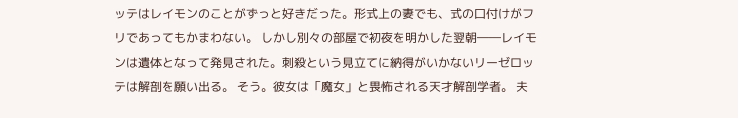ッテはレイモンのことがずっと好きだった。形式上の妻でも、式の口付けがフリであってもかまわない。 しかし別々の部屋で初夜を明かした翌朝――レイモンは遺体となって発見された。刺殺という見立てに納得がいかないリーゼロッテは解剖を願い出る。 そう。彼女は「魔女」と畏怖される天才解剖学者。 夫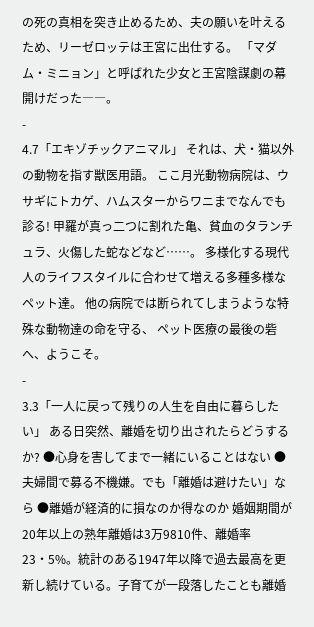の死の真相を突き止めるため、夫の願いを叶えるため、リーゼロッテは王宮に出仕する。 「マダム・ミニョン」と呼ばれた少女と王宮陰謀劇の幕開けだった――。
-
4.7「エキゾチックアニマル」 それは、犬・猫以外の動物を指す獣医用語。 ここ月光動物病院は、ウサギにトカゲ、ハムスターからワニまでなんでも診る! 甲羅が真っ二つに割れた亀、貧血のタランチュラ、火傷した蛇などなど……。 多様化する現代人のライフスタイルに合わせて増える多種多様なペット達。 他の病院では断られてしまうような特殊な動物達の命を守る、 ペット医療の最後の砦へ、ようこそ。
-
3.3「一人に戻って残りの人生を自由に暮らしたい」 ある日突然、離婚を切り出されたらどうするか? ●心身を害してまで一緒にいることはない ●夫婦間で募る不機嫌。でも「離婚は避けたい」なら ●離婚が経済的に損なのか得なのか 婚姻期間が20年以上の熟年離婚は3万9810件、離婚率23・5%。統計のある1947年以降で過去最高を更新し続けている。子育てが一段落したことも離婚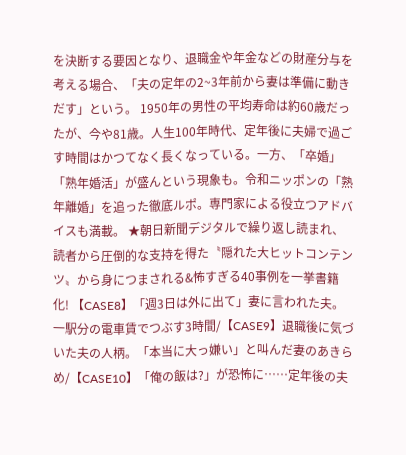を決断する要因となり、退職金や年金などの財産分与を考える場合、「夫の定年の2~3年前から妻は準備に動きだす」という。 1950年の男性の平均寿命は約60歳だったが、今や81歳。人生100年時代、定年後に夫婦で過ごす時間はかつてなく長くなっている。一方、「卒婚」「熟年婚活」が盛んという現象も。令和ニッポンの「熟年離婚」を追った徹底ルポ。専門家による役立つアドバイスも満載。 ★朝日新聞デジタルで繰り返し読まれ、読者から圧倒的な支持を得た〝隠れた大ヒットコンテンツ〟から身につまされる&怖すぎる40事例を一挙書籍化! 【CASE8】「週3日は外に出て」妻に言われた夫。一駅分の電車賃でつぶす3時間/【CASE9】退職後に気づいた夫の人柄。「本当に大っ嫌い」と叫んだ妻のあきらめ/【CASE10】「俺の飯は?」が恐怖に……定年後の夫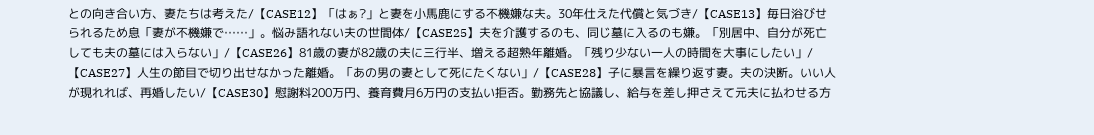との向き合い方、妻たちは考えた/【CASE12】「はぁ?」と妻を小馬鹿にする不機嫌な夫。30年仕えた代償と気づき/【CASE13】毎日浴びせられるため息「妻が不機嫌で……」。悩み語れない夫の世間体/【CASE25】夫を介護するのも、同じ墓に入るのも嫌。「別居中、自分が死亡しても夫の墓には入らない」/【CASE26】81歳の妻が82歳の夫に三行半、増える超熟年離婚。「残り少ない一人の時間を大事にしたい」/【CASE27】人生の節目で切り出せなかった離婚。「あの男の妻として死にたくない」/【CASE28】子に暴言を繰り返す妻。夫の決断。いい人が現れれば、再婚したい/【CASE30】慰謝料200万円、養育費月6万円の支払い拒否。勤務先と協議し、給与を差し押さえて元夫に払わせる方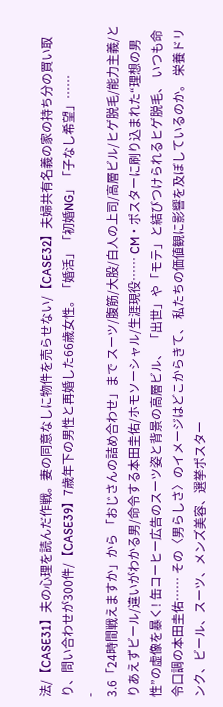法/【CASE31】夫の心理を読んだ作戦。妻の同意なしに物件を売らせない/【CASE32】夫婦共有名義の家の持ち分の買い取り、問い合わせが300件/【CASE39】7歳年下の男性と再婚した66歳女性。「婚活」「初婚NG」「子なし希望」……
-
3.6「24時間戦えますか」から 「おじさんの詰め合わせ」まで スーツ/腹筋/大股/白人の上司/高層ビル/ヒゲ脱毛/能力主義/とりあえずビール/違いがわかる男/命令する本田圭佑/ホモソーシャル/生涯現役…… CM・ポスターに刷り込まれた“理想の男性”の虚像を暴く! 缶コーヒー広告のスーツ姿と背景の高層ビル、 「出世」や「モテ」と結びつけられるヒゲ脱毛、 いつも命令口調の本田圭佑…… その〈男らしさ〉のイメージはどこからきて、 私たちの価値観に影響を及ぼしているのか。 栄養ドリンク、ビール、スーツ、メンズ美容、選挙ポスター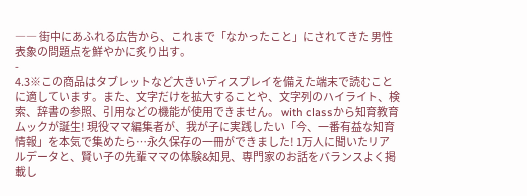―― 街中にあふれる広告から、これまで「なかったこと」にされてきた 男性表象の問題点を鮮やかに炙り出す。
-
4.3※この商品はタブレットなど大きいディスプレイを備えた端末で読むことに適しています。また、文字だけを拡大することや、文字列のハイライト、検索、辞書の参照、引用などの機能が使用できません。 with classから知育教育ムックが誕生! 現役ママ編集者が、我が子に実践したい「今、一番有益な知育情報」を本気で集めたら…永久保存の一冊ができました! 1万人に聞いたリアルデータと、賢い子の先輩ママの体験&知見、専門家のお話をバランスよく掲載し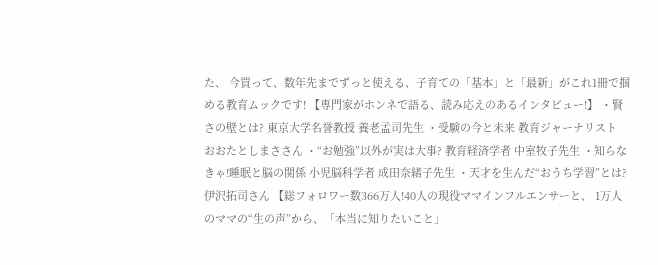た、 今買って、数年先までずっと使える、子育ての「基本」と「最新」がこれ1冊で掴める教育ムックです! 【専門家がホンネで語る、読み応えのあるインタビュー!】 ・賢さの壁とは? 東京大学名誉教授 養老孟司先生 ・受験の今と未来 教育ジャーナリスト おおたとしまささん ・“お勉強”以外が実は大事? 教育経済学者 中室牧子先生 ・知らなきゃ!睡眠と脳の関係 小児脳科学者 成田奈緒子先生 ・天才を生んだ“おうち学習”とは? 伊沢拓司さん 【総フォロワー数366万人!40人の現役ママインフルエンサーと、 1万人のママの“生の声”から、「本当に知りたいこと」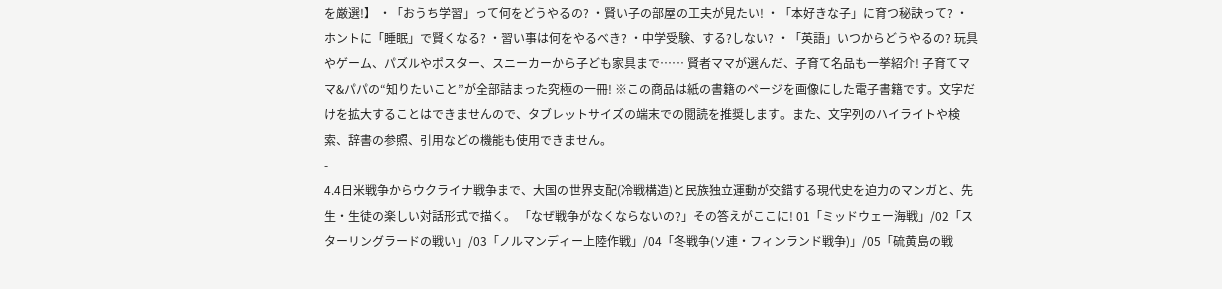を厳選!】 ・「おうち学習」って何をどうやるの? ・賢い子の部屋の工夫が見たい! ・「本好きな子」に育つ秘訣って? ・ホントに「睡眠」で賢くなる? ・習い事は何をやるべき? ・中学受験、する?しない? ・「英語」いつからどうやるの? 玩具やゲーム、パズルやポスター、スニーカーから子ども家具まで…… 賢者ママが選んだ、子育て名品も一挙紹介! 子育てママ&パパの“知りたいこと”が全部詰まった究極の一冊! ※この商品は紙の書籍のページを画像にした電子書籍です。文字だけを拡大することはできませんので、タブレットサイズの端末での閲読を推奨します。また、文字列のハイライトや検索、辞書の参照、引用などの機能も使用できません。
-
4.4日米戦争からウクライナ戦争まで、大国の世界支配(冷戦構造)と民族独立運動が交錯する現代史を迫力のマンガと、先生・生徒の楽しい対話形式で描く。 「なぜ戦争がなくならないの?」その答えがここに! 01「ミッドウェー海戦」/02「スターリングラードの戦い」/03「ノルマンディー上陸作戦」/04「冬戦争(ソ連・フィンランド戦争)」/05「硫黄島の戦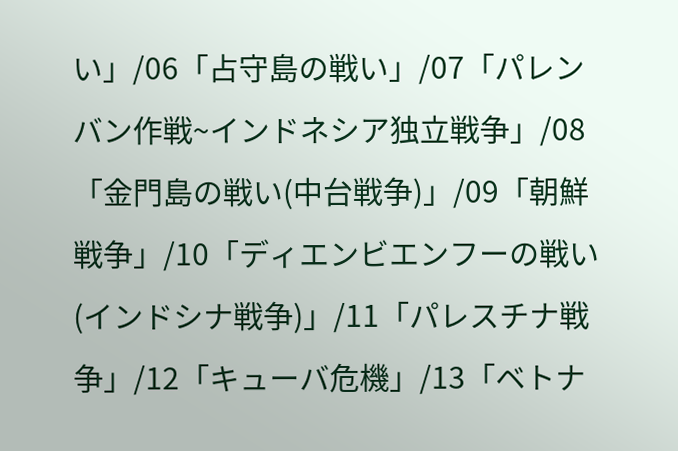い」/06「占守島の戦い」/07「パレンバン作戦~インドネシア独立戦争」/08 「金門島の戦い(中台戦争)」/09「朝鮮戦争」/10「ディエンビエンフーの戦い(インドシナ戦争)」/11「パレスチナ戦争」/12「キューバ危機」/13「ベトナ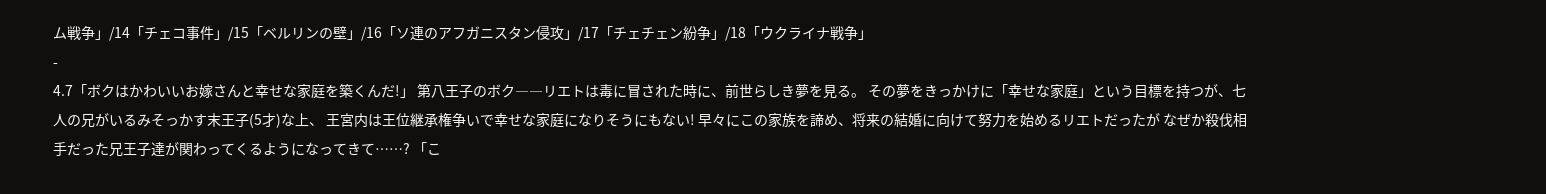ム戦争」/14「チェコ事件」/15「ベルリンの壁」/16「ソ連のアフガニスタン侵攻」/17「チェチェン紛争」/18「ウクライナ戦争」
-
4.7「ボクはかわいいお嫁さんと幸せな家庭を築くんだ!」 第八王子のボク――リエトは毒に冒された時に、前世らしき夢を見る。 その夢をきっかけに「幸せな家庭」という目標を持つが、七人の兄がいるみそっかす末王子(5才)な上、 王宮内は王位継承権争いで幸せな家庭になりそうにもない! 早々にこの家族を諦め、将来の結婚に向けて努力を始めるリエトだったが なぜか殺伐相手だった兄王子達が関わってくるようになってきて……? 「こ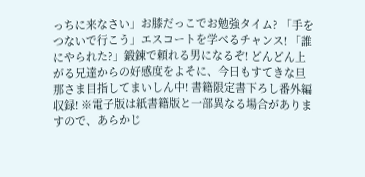っちに来なさい」お膝だっこでお勉強タイム? 「手をつないで行こう」エスコートを学べるチャンス! 「誰にやられた?」鍛錬で頼れる男になるぞ! どんどん上がる兄達からの好感度をよそに、今日もすてきな旦那さま目指してまいしん中! 書籍限定書下ろし番外編 収録! ※電子版は紙書籍版と一部異なる場合がありますので、あらかじ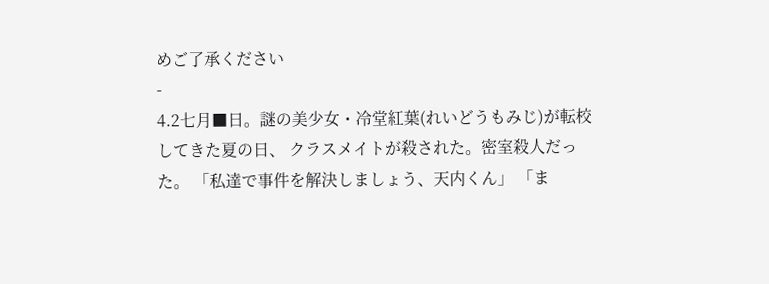めご了承ください
-
4.2七月■日。謎の美少女・冷堂紅葉(れいどうもみじ)が転校してきた夏の日、 クラスメイトが殺された。密室殺人だった。 「私達で事件を解決しましょう、天内くん」 「ま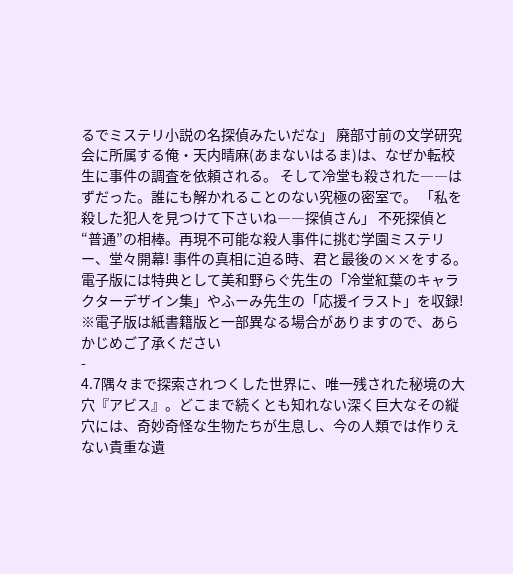るでミステリ小説の名探偵みたいだな」 廃部寸前の文学研究会に所属する俺・天内晴麻(あまないはるま)は、なぜか転校生に事件の調査を依頼される。 そして冷堂も殺された――はずだった。誰にも解かれることのない究極の密室で。 「私を殺した犯人を見つけて下さいね――探偵さん」 不死探偵と“普通”の相棒。再現不可能な殺人事件に挑む学園ミステリー、堂々開幕! 事件の真相に迫る時、君と最後の××をする。 電子版には特典として美和野らぐ先生の「冷堂紅葉のキャラクターデザイン集」やふーみ先生の「応援イラスト」を収録! ※電子版は紙書籍版と一部異なる場合がありますので、あらかじめご了承ください
-
4.7隅々まで探索されつくした世界に、唯一残された秘境の大穴『アビス』。どこまで続くとも知れない深く巨大なその縦穴には、奇妙奇怪な生物たちが生息し、今の人類では作りえない貴重な遺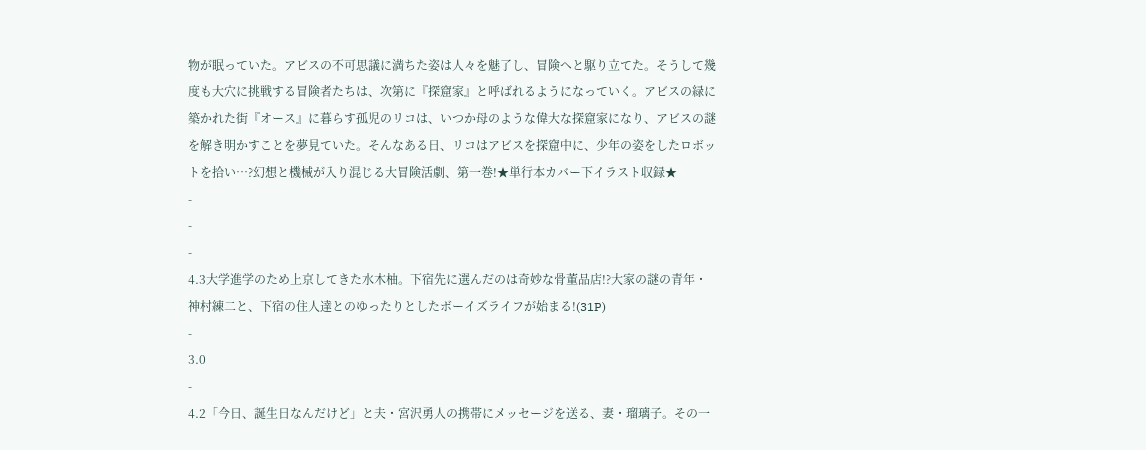物が眠っていた。アビスの不可思議に満ちた姿は人々を魅了し、冒険へと駆り立てた。そうして幾度も大穴に挑戦する冒険者たちは、次第に『探窟家』と呼ばれるようになっていく。アビスの緑に築かれた街『オース』に暮らす孤児のリコは、いつか母のような偉大な探窟家になり、アビスの謎を解き明かすことを夢見ていた。そんなある日、リコはアビスを探窟中に、少年の姿をしたロボットを拾い…?幻想と機械が入り混じる大冒険活劇、第一巻!★単行本カバー下イラスト収録★
-
-
-
4.3大学進学のため上京してきた水木柚。下宿先に選んだのは奇妙な骨董品店!?大家の謎の青年・神村練二と、下宿の住人達とのゆったりとしたボーイズライフが始まる!(31P)
-
3.0
-
4.2「今日、誕生日なんだけど」と夫・宮沢勇人の携帯にメッセージを送る、妻・瑠璃子。その一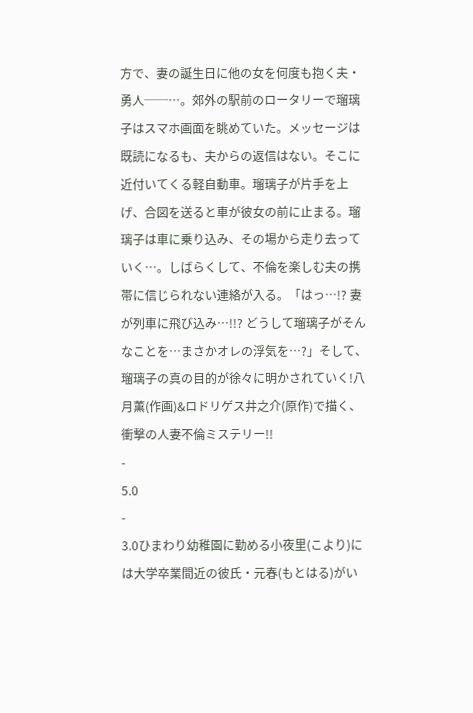方で、妻の誕生日に他の女を何度も抱く夫・勇人──…。郊外の駅前のロータリーで瑠璃子はスマホ画面を眺めていた。メッセージは既読になるも、夫からの返信はない。そこに近付いてくる軽自動車。瑠璃子が片手を上げ、合図を送ると車が彼女の前に止まる。瑠璃子は車に乗り込み、その場から走り去っていく…。しばらくして、不倫を楽しむ夫の携帯に信じられない連絡が入る。「はっ…!? 妻が列車に飛び込み…!!? どうして瑠璃子がそんなことを…まさかオレの浮気を…?」そして、瑠璃子の真の目的が徐々に明かされていく!八月薫(作画)&ロドリゲス井之介(原作)で描く、衝撃の人妻不倫ミステリー!!
-
5.0
-
3.0ひまわり幼稚園に勤める小夜里(こより)には大学卒業間近の彼氏・元春(もとはる)がい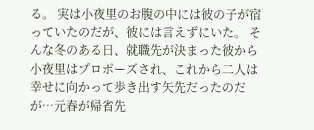る。 実は小夜里のお腹の中には彼の子が宿っていたのだが、彼には言えずにいた。 そんな冬のある日、就職先が決まった彼から小夜里はプロポーズされ、これから二人は幸せに向かって歩き出す矢先だったのだが…元春が帰省先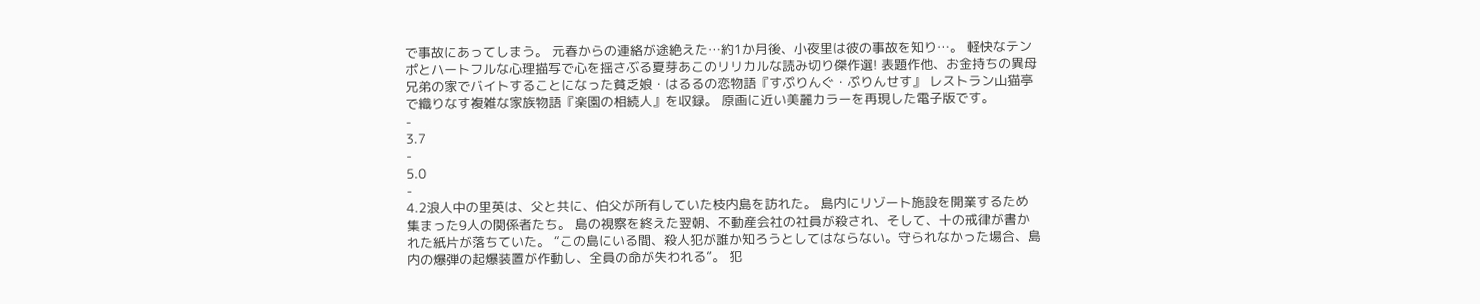で事故にあってしまう。 元春からの連絡が途絶えた…約1か月後、小夜里は彼の事故を知り…。 軽快なテンポとハートフルな心理描写で心を揺さぶる夏芽あこのリリカルな読み切り傑作選! 表題作他、お金持ちの異母兄弟の家でバイトすることになった貧乏娘・はるるの恋物語『すぷりんぐ・ぷりんせす』 レストラン山猫亭で織りなす複雑な家族物語『楽園の相続人』を収録。 原画に近い美麗カラーを再現した電子版です。
-
3.7
-
5.0
-
4.2浪人中の里英は、父と共に、伯父が所有していた枝内島を訪れた。 島内にリゾート施設を開業するため集まった9人の関係者たち。 島の視察を終えた翌朝、不動産会社の社員が殺され、そして、十の戒律が書かれた紙片が落ちていた。 “この島にいる間、殺人犯が誰か知ろうとしてはならない。守られなかった場合、島内の爆弾の起爆装置が作動し、全員の命が失われる”。 犯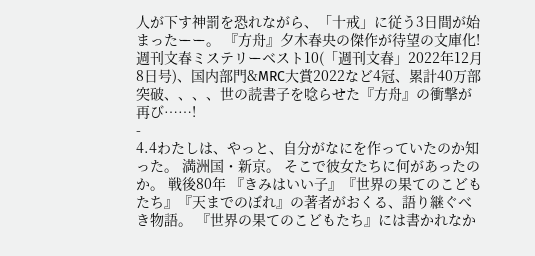人が下す神罰を恐れながら、「十戒」に従う3日間が始まったーー。 『方舟』夕木春央の傑作が待望の文庫化!週刊文春ミステリーベスト10(「週刊文春」2022年12月8日号)、国内部門&MRC大賞2022など4冠、累計40万部突破、、、、世の読書子を唸らせた『方舟』の衝撃が再び……!
-
4.4わたしは、やっと、自分がなにを作っていたのか知った。 満洲国・新京。 そこで彼女たちに何があったのか。 戦後80年 『きみはいい子』『世界の果てのこどもたち』『天までのぼれ』の著者がおくる、語り継ぐべき物語。 『世界の果てのこどもたち』には書かれなか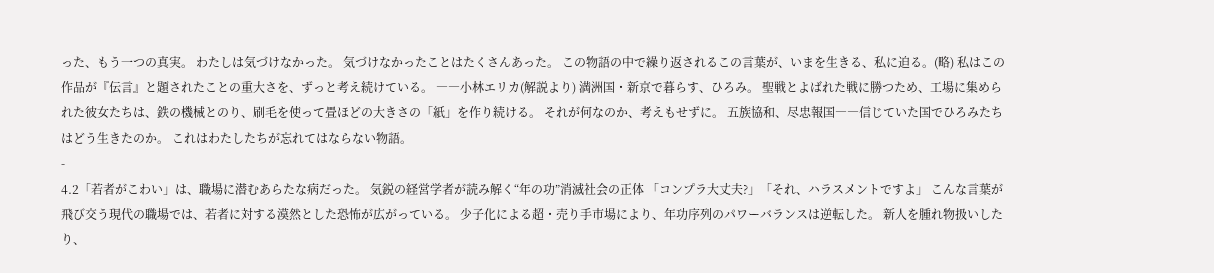った、もう一つの真実。 わたしは気づけなかった。 気づけなかったことはたくさんあった。 この物語の中で繰り返されるこの言葉が、いまを生きる、私に迫る。(略) 私はこの作品が『伝言』と題されたことの重大さを、ずっと考え続けている。 ――小林エリカ(解説より) 満洲国・新京で暮らす、ひろみ。 聖戦とよばれた戦に勝つため、工場に集められた彼女たちは、鉄の機械とのり、刷毛を使って畳ほどの大きさの「紙」を作り続ける。 それが何なのか、考えもせずに。 五族協和、尽忠報国――信じていた国でひろみたちはどう生きたのか。 これはわたしたちが忘れてはならない物語。
-
4.2「若者がこわい」は、職場に潜むあらたな病だった。 気鋭の経営学者が読み解く“年の功”消滅社会の正体 「コンプラ大丈夫?」「それ、ハラスメントですよ」 こんな言葉が飛び交う現代の職場では、若者に対する漠然とした恐怖が広がっている。 少子化による超・売り手市場により、年功序列のパワーバランスは逆転した。 新人を腫れ物扱いしたり、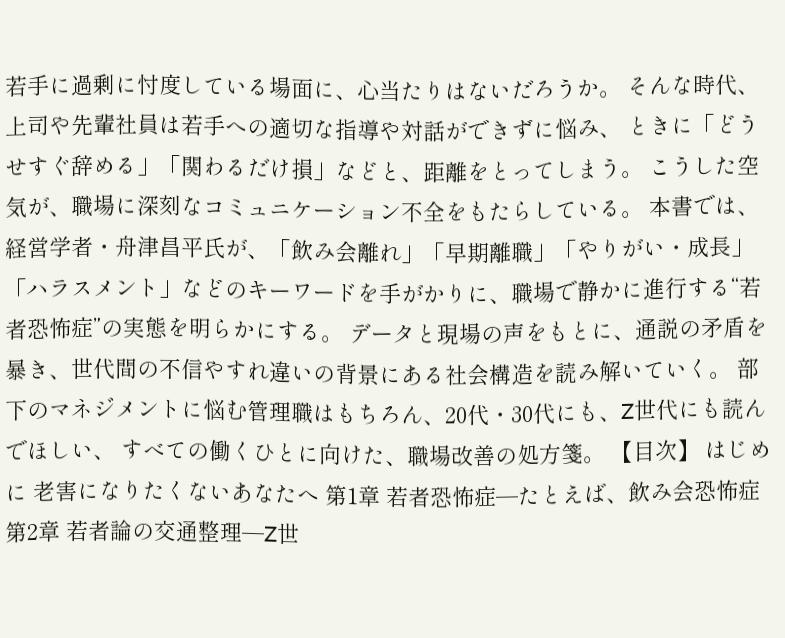若手に過剰に忖度している場面に、心当たりはないだろうか。 そんな時代、上司や先輩社員は若手への適切な指導や対話ができずに悩み、 ときに「どうせすぐ辞める」「関わるだけ損」などと、距離をとってしまう。 こうした空気が、職場に深刻なコミュニケーション不全をもたらしている。 本書では、経営学者・舟津昌平氏が、「飲み会離れ」「早期離職」「やりがい・成長」 「ハラスメント」などのキーワードを手がかりに、職場で静かに進行する“若者恐怖症”の実態を明らかにする。 データと現場の声をもとに、通説の矛盾を暴き、世代間の不信やすれ違いの背景にある社会構造を読み解いていく。 部下のマネジメントに悩む管理職はもちろん、20代・30代にも、Z世代にも読んでほしい、 すべての働くひとに向けた、職場改善の処方箋。 【目次】 はじめに 老害になりたくないあなたへ 第1章 若者恐怖症─たとえば、飲み会恐怖症 第2章 若者論の交通整理─Z世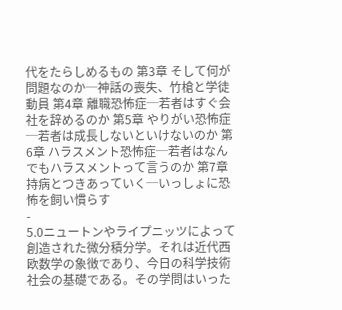代をたらしめるもの 第3章 そして何が問題なのか─神話の喪失、竹槍と学徒動員 第4章 離職恐怖症─若者はすぐ会社を辞めるのか 第5章 やりがい恐怖症─若者は成長しないといけないのか 第6章 ハラスメント恐怖症─若者はなんでもハラスメントって言うのか 第7章 持病とつきあっていく─いっしょに恐怖を飼い慣らす
-
5.0ニュートンやライプニッツによって創造された微分積分学。それは近代西欧数学の象徴であり、今日の科学技術社会の基礎である。その学問はいった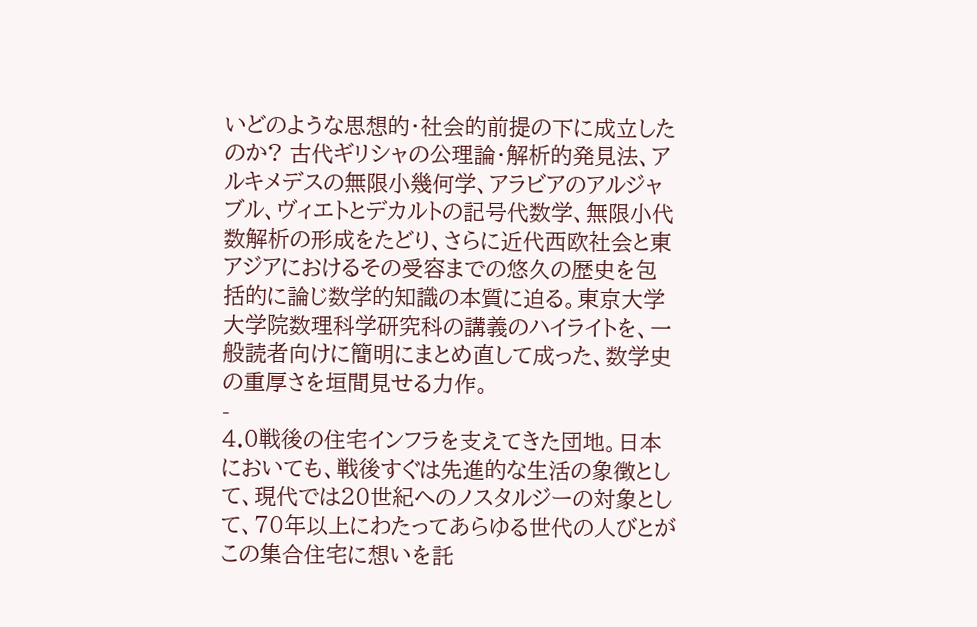いどのような思想的・社会的前提の下に成立したのか? 古代ギリシャの公理論・解析的発見法、アルキメデスの無限小幾何学、アラビアのアルジャブル、ヴィエトとデカルトの記号代数学、無限小代数解析の形成をたどり、さらに近代西欧社会と東アジアにおけるその受容までの悠久の歴史を包括的に論じ数学的知識の本質に迫る。東京大学大学院数理科学研究科の講義のハイライトを、一般読者向けに簡明にまとめ直して成った、数学史の重厚さを垣間見せる力作。
-
4.0戦後の住宅インフラを支えてきた団地。日本においても、戦後すぐは先進的な生活の象徴として、現代では20世紀へのノスタルジーの対象として、70年以上にわたってあらゆる世代の人びとがこの集合住宅に想いを託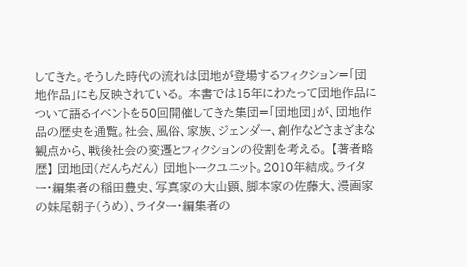してきた。そうした時代の流れは団地が登場するフィクション=「団地作品」にも反映されている。 本書では15年にわたって団地作品について語るイベントを50回開催してきた集団=「団地団」が、団地作品の歴史を通覧。社会、風俗、家族、ジェンダー、創作などさまざまな観点から、戦後社会の変遷とフィクションの役割を考える。 【著者略歴】 団地団(だんちだん) 団地トークユニット。2010年結成。ライター・編集者の稲田豊史、写真家の大山顕、脚本家の佐藤大、漫画家の妹尾朝子(うめ)、ライター・編集者の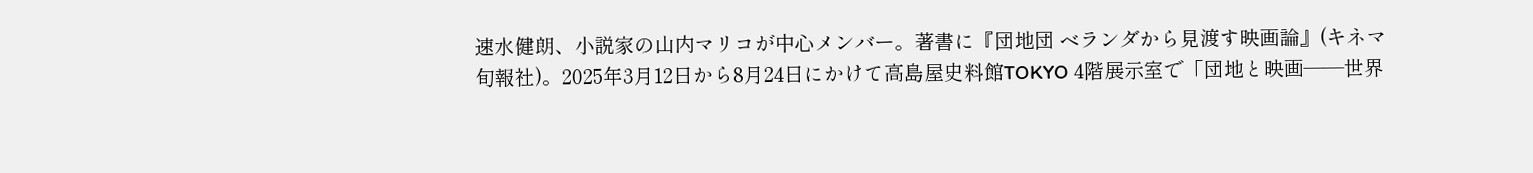速水健朗、小説家の山内マリコが中心メンバー。著書に『団地団 ベランダから見渡す映画論』(キネマ旬報社)。2025年3月12日から8月24日にかけて高島屋史料館TOKYO 4階展示室で「団地と映画――世界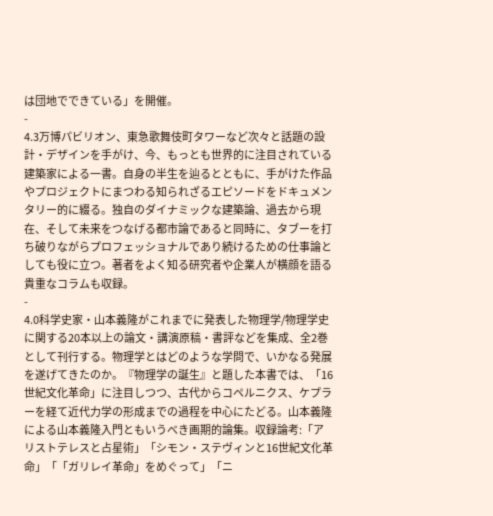は団地でできている」を開催。
-
4.3万博パビリオン、東急歌舞伎町タワーなど次々と話題の設計・デザインを手がけ、今、もっとも世界的に注目されている建築家による一書。自身の半生を辿るとともに、手がけた作品やプロジェクトにまつわる知られざるエピソードをドキュメンタリー的に綴る。独自のダイナミックな建築論、過去から現在、そして未来をつなげる都市論であると同時に、タブーを打ち破りながらプロフェッショナルであり続けるための仕事論としても役に立つ。著者をよく知る研究者や企業人が横顔を語る貴重なコラムも収録。
-
4.0科学史家・山本義隆がこれまでに発表した物理学/物理学史に関する20本以上の論文・講演原稿・書評などを集成、全2巻として刊行する。物理学とはどのような学問で、いかなる発展を遂げてきたのか。『物理学の誕生』と題した本書では、「16世紀文化革命」に注目しつつ、古代からコペルニクス、ケプラーを経て近代力学の形成までの過程を中心にたどる。山本義隆による山本義隆入門ともいうべき画期的論集。収録論考:「アリストテレスと占星術」「シモン・ステヴィンと16世紀文化革命」「「ガリレイ革命」をめぐって」「ニ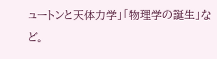ュートンと天体力学」「物理学の誕生」など。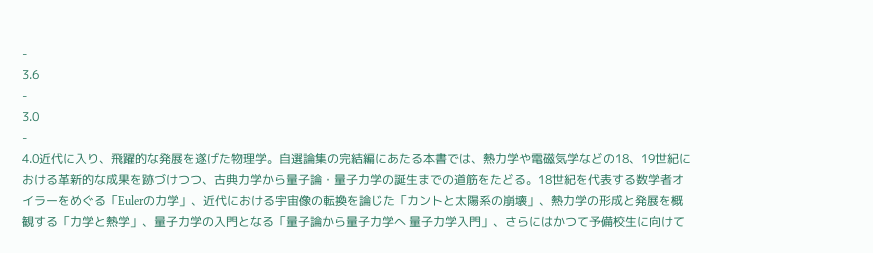-
3.6
-
3.0
-
4.0近代に入り、飛躍的な発展を遂げた物理学。自選論集の完結編にあたる本書では、熱力学や電磁気学などの18、19世紀における革新的な成果を跡づけつつ、古典力学から量子論・量子力学の誕生までの道筋をたどる。18世紀を代表する数学者オイラーをめぐる「Eulerの力学」、近代における宇宙像の転換を論じた「カントと太陽系の崩壊」、熱力学の形成と発展を概観する「力学と熱学」、量子力学の入門となる「量子論から量子力学へ 量子力学入門」、さらにはかつて予備校生に向けて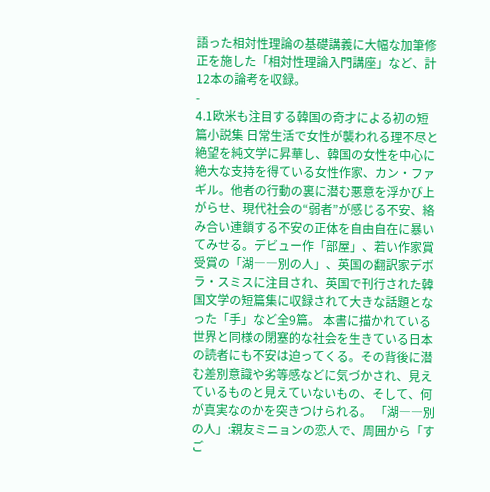語った相対性理論の基礎講義に大幅な加筆修正を施した「相対性理論入門講座」など、計12本の論考を収録。
-
4.1欧米も注目する韓国の奇才による初の短篇小説集 日常生活で女性が襲われる理不尽と絶望を純文学に昇華し、韓国の女性を中心に絶大な支持を得ている女性作家、カン・ファギル。他者の行動の裏に潜む悪意を浮かび上がらせ、現代社会の“弱者”が感じる不安、絡み合い連鎖する不安の正体を自由自在に暴いてみせる。デビュー作「部屋」、若い作家賞受賞の「湖――別の人」、英国の翻訳家デボラ・スミスに注目され、英国で刊行された韓国文学の短篇集に収録されて大きな話題となった「手」など全9篇。 本書に描かれている世界と同様の閉塞的な社会を生きている日本の読者にも不安は迫ってくる。その背後に潜む差別意識や劣等感などに気づかされ、見えているものと見えていないもの、そして、何が真実なのかを突きつけられる。 「湖――別の人」:親友ミニョンの恋人で、周囲から「すご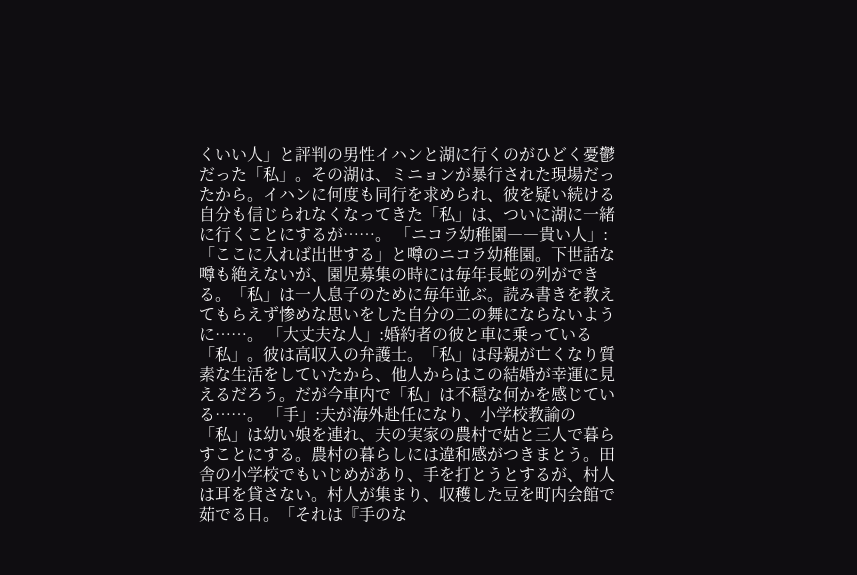くいい人」と評判の男性イハンと湖に行くのがひどく憂鬱だった「私」。その湖は、ミニョンが暴行された現場だったから。イハンに何度も同行を求められ、彼を疑い続ける自分も信じられなくなってきた「私」は、ついに湖に一緒に行くことにするが……。 「ニコラ幼稚園――貴い人」:「ここに入れば出世する」と噂のニコラ幼稚園。下世話な噂も絶えないが、園児募集の時には毎年長蛇の列ができる。「私」は一人息子のために毎年並ぶ。読み書きを教えてもらえず惨めな思いをした自分の二の舞にならないように……。 「大丈夫な人」:婚約者の彼と車に乗っている「私」。彼は高収入の弁護士。「私」は母親が亡くなり質素な生活をしていたから、他人からはこの結婚が幸運に見えるだろう。だが今車内で「私」は不穏な何かを感じている……。 「手」:夫が海外赴任になり、小学校教諭の「私」は幼い娘を連れ、夫の実家の農村で姑と三人で暮らすことにする。農村の暮らしには違和感がつきまとう。田舎の小学校でもいじめがあり、手を打とうとするが、村人は耳を貸さない。村人が集まり、収穫した豆を町内会館で茹でる日。「それは『手のな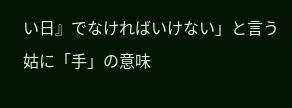い日』でなければいけない」と言う姑に「手」の意味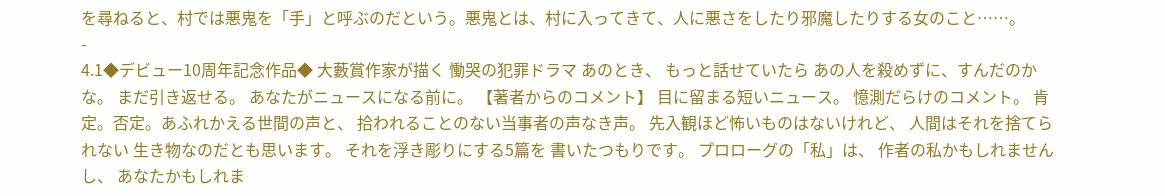を尋ねると、村では悪鬼を「手」と呼ぶのだという。悪鬼とは、村に入ってきて、人に悪さをしたり邪魔したりする女のこと……。
-
4.1◆デビュー10周年記念作品◆ 大藪賞作家が描く 慟哭の犯罪ドラマ あのとき、 もっと話せていたら あの人を殺めずに、すんだのかな。 まだ引き返せる。 あなたがニュースになる前に。 【著者からのコメント】 目に留まる短いニュース。 憶測だらけのコメント。 肯定。否定。あふれかえる世間の声と、 拾われることのない当事者の声なき声。 先入観ほど怖いものはないけれど、 人間はそれを捨てられない 生き物なのだとも思います。 それを浮き彫りにする5篇を 書いたつもりです。 プロローグの「私」は、 作者の私かもしれませんし、 あなたかもしれま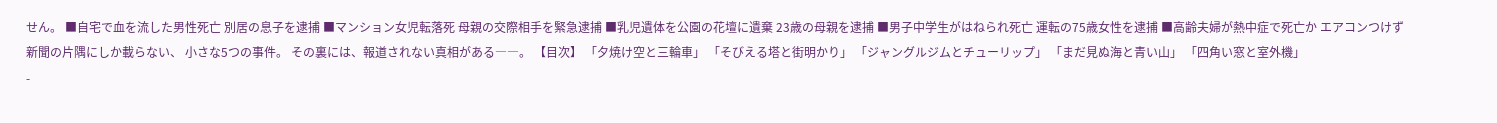せん。 ■自宅で血を流した男性死亡 別居の息子を逮捕 ■マンション女児転落死 母親の交際相手を緊急逮捕 ■乳児遺体を公園の花壇に遺棄 23歳の母親を逮捕 ■男子中学生がはねられ死亡 運転の75歳女性を逮捕 ■高齢夫婦が熱中症で死亡か エアコンつけず 新聞の片隅にしか載らない、 小さな5つの事件。 その裏には、報道されない真相がある――。 【目次】 「夕焼け空と三輪車」 「そびえる塔と街明かり」 「ジャングルジムとチューリップ」 「まだ見ぬ海と青い山」 「四角い窓と室外機」
-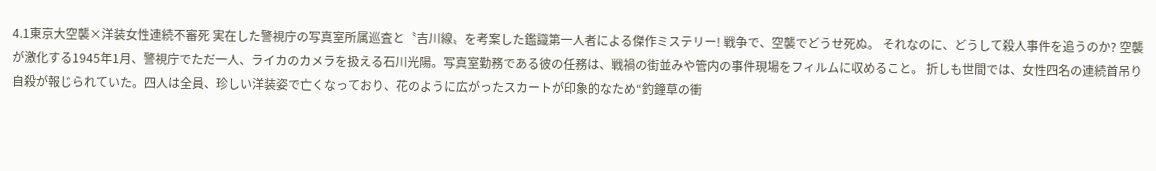4.1東京大空襲×洋装女性連続不審死 実在した警視庁の写真室所属巡査と〝吉川線〟を考案した鑑識第一人者による傑作ミステリー! 戦争で、空襲でどうせ死ぬ。 それなのに、どうして殺人事件を追うのか? 空襲が激化する1945年1月、警視庁でただ一人、ライカのカメラを扱える石川光陽。写真室勤務である彼の任務は、戦禍の街並みや管内の事件現場をフィルムに収めること。 折しも世間では、女性四名の連続首吊り自殺が報じられていた。四人は全員、珍しい洋装姿で亡くなっており、花のように広がったスカートが印象的なため“釣鐘草の衝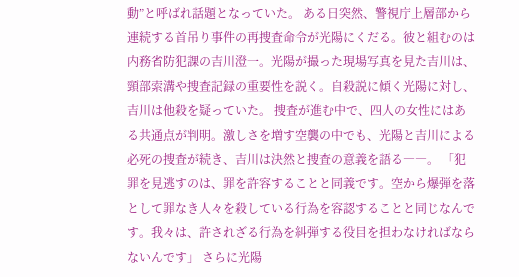動”と呼ばれ話題となっていた。 ある日突然、警視庁上層部から連続する首吊り事件の再捜査命令が光陽にくだる。彼と組むのは内務省防犯課の吉川澄一。光陽が撮った現場写真を見た吉川は、頸部索溝や捜査記録の重要性を説く。自殺説に傾く光陽に対し、吉川は他殺を疑っていた。 捜査が進む中で、四人の女性にはある共通点が判明。激しさを増す空襲の中でも、光陽と吉川による必死の捜査が続き、吉川は決然と捜査の意義を語る――。 「犯罪を見逃すのは、罪を許容することと同義です。空から爆弾を落として罪なき人々を殺している行為を容認することと同じなんです。我々は、許されざる行為を糾弾する役目を担わなければならないんです」 さらに光陽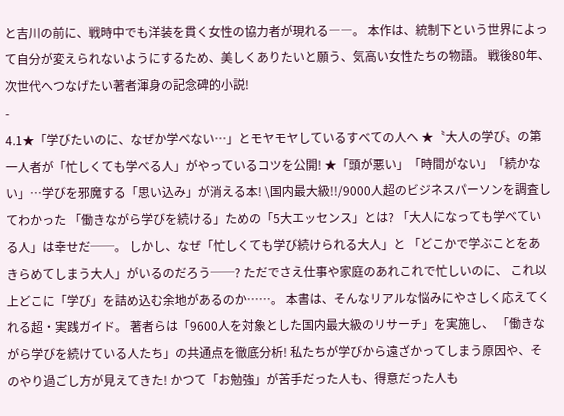と吉川の前に、戦時中でも洋装を貫く女性の協力者が現れる――。 本作は、統制下という世界によって自分が変えられないようにするため、美しくありたいと願う、気高い女性たちの物語。 戦後80年、次世代へつなげたい著者渾身の記念碑的小説!
-
4.1★「学びたいのに、なぜか学べない…」とモヤモヤしているすべての人へ ★〝大人の学び〟の第一人者が「忙しくても学べる人」がやっているコツを公開! ★「頭が悪い」「時間がない」「続かない」…学びを邪魔する「思い込み」が消える本! \国内最大級!!/9000人超のビジネスパーソンを調査してわかった 「働きながら学びを続ける」ための「5大エッセンス」とは? 「大人になっても学べている人」は幸せだ──。 しかし、なぜ「忙しくても学び続けられる大人」と 「どこかで学ぶことをあきらめてしまう大人」がいるのだろう──? ただでさえ仕事や家庭のあれこれで忙しいのに、 これ以上どこに「学び」を詰め込む余地があるのか……。 本書は、そんなリアルな悩みにやさしく応えてくれる超・実践ガイド。 著者らは「9600人を対象とした国内最大級のリサーチ」を実施し、 「働きながら学びを続けている人たち」の共通点を徹底分析! 私たちが学びから遠ざかってしまう原因や、そのやり過ごし方が見えてきた! かつて「お勉強」が苦手だった人も、得意だった人も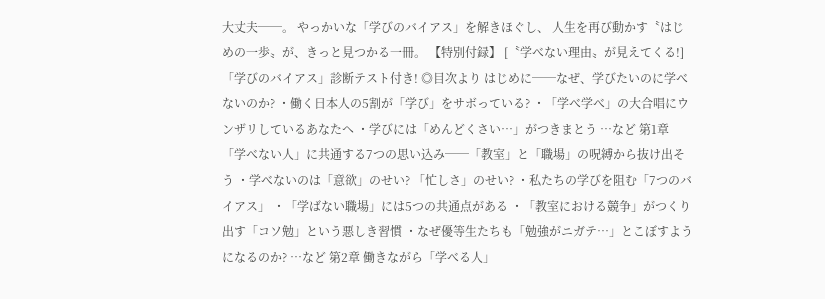大丈夫──。 やっかいな「学びのバイアス」を解きほぐし、 人生を再び動かす〝はじめの一歩〟が、きっと見つかる一冊。 【特別付録】 [〝学べない理由〟が見えてくる!]「学びのバイアス」診断テスト付き! ◎目次より はじめに──なぜ、学びたいのに学べないのか? ・働く日本人の5割が「学び」をサボっている? ・「学べ学べ」の大合唱にウンザリしているあなたへ ・学びには「めんどくさい…」がつきまとう …など 第1章 「学べない人」に共通する7つの思い込み──「教室」と「職場」の呪縛から抜け出そう ・学べないのは「意欲」のせい? 「忙しさ」のせい? ・私たちの学びを阻む「7つのバイアス」 ・「学ばない職場」には5つの共通点がある ・「教室における競争」がつくり出す「コソ勉」という悪しき習慣 ・なぜ優等生たちも「勉強がニガテ…」とこぼすようになるのか? …など 第2章 働きながら「学べる人」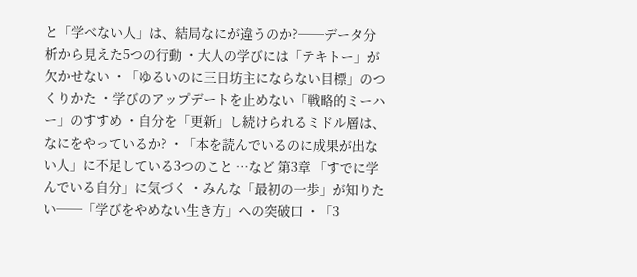と「学べない人」は、結局なにが違うのか?──データ分析から見えた5つの行動 ・大人の学びには「テキトー」が欠かせない ・「ゆるいのに三日坊主にならない目標」のつくりかた ・学びのアップデートを止めない「戦略的ミーハー」のすすめ ・自分を「更新」し続けられるミドル層は、なにをやっているか? ・「本を読んでいるのに成果が出ない人」に不足している3つのこと …など 第3章 「すでに学んでいる自分」に気づく ・みんな「最初の一歩」が知りたい──「学びをやめない生き方」への突破口 ・「3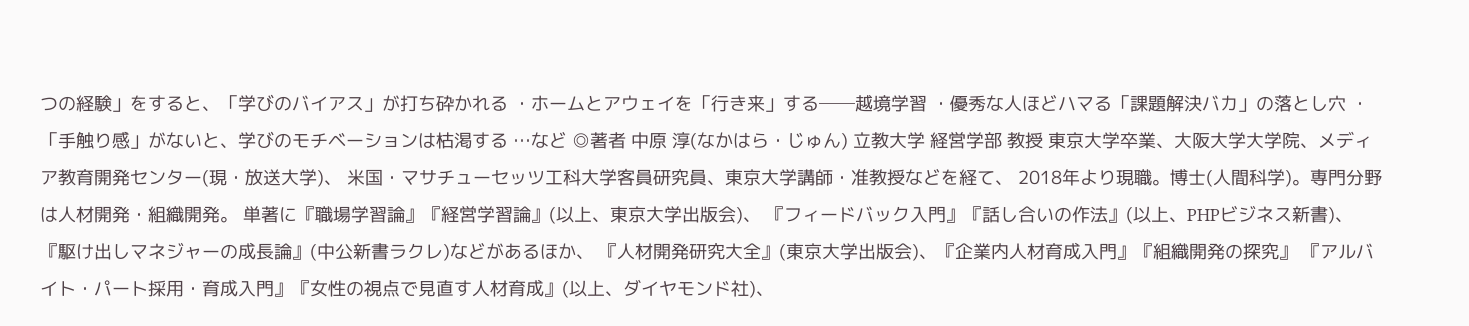つの経験」をすると、「学びのバイアス」が打ち砕かれる ・ホームとアウェイを「行き来」する──越境学習 ・優秀な人ほどハマる「課題解決バカ」の落とし穴 ・「手触り感」がないと、学びのモチベーションは枯渇する …など ◎著者 中原 淳(なかはら・じゅん) 立教大学 経営学部 教授 東京大学卒業、大阪大学大学院、メディア教育開発センター(現・放送大学)、 米国・マサチューセッツ工科大学客員研究員、東京大学講師・准教授などを経て、 2018年より現職。博士(人間科学)。専門分野は人材開発・組織開発。 単著に『職場学習論』『経営学習論』(以上、東京大学出版会)、 『フィードバック入門』『話し合いの作法』(以上、PHPビジネス新書)、 『駆け出しマネジャーの成長論』(中公新書ラクレ)などがあるほか、 『人材開発研究大全』(東京大学出版会)、『企業内人材育成入門』『組織開発の探究』 『アルバイト・パート採用・育成入門』『女性の視点で見直す人材育成』(以上、ダイヤモンド社)、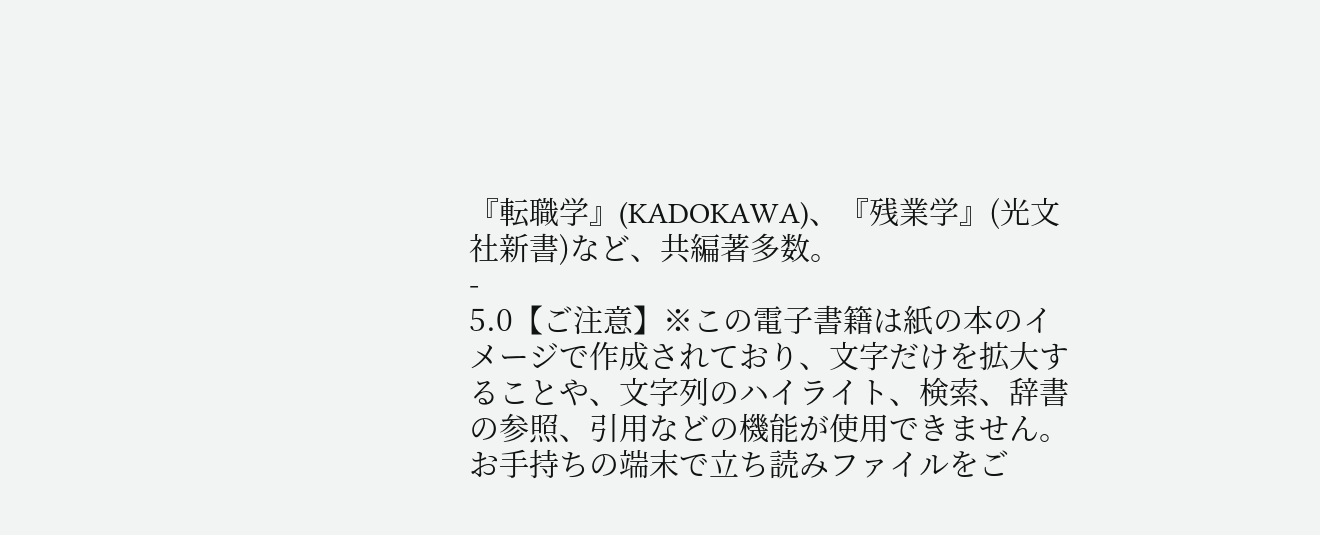『転職学』(KADOKAWA)、『残業学』(光文社新書)など、共編著多数。
-
5.0【ご注意】※この電子書籍は紙の本のイメージで作成されており、文字だけを拡大することや、文字列のハイライト、検索、辞書の参照、引用などの機能が使用できません。お手持ちの端末で立ち読みファイルをご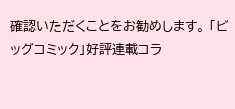確認いただくことをお勧めします。 「ビッグコミック」好評連載コラ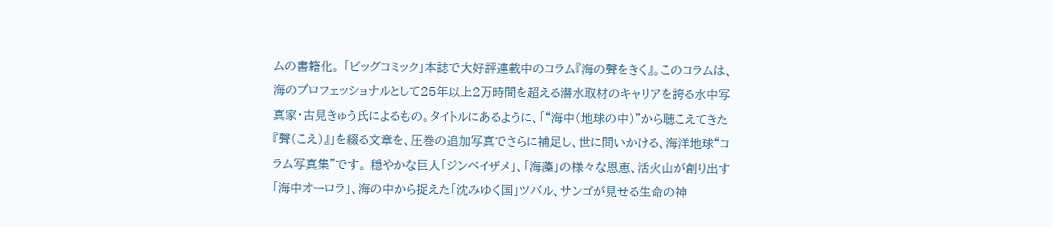ムの書籍化。 「ビッグコミック」本誌で大好評連載中のコラム『海の聲をきく』。このコラムは、海のプロフェッショナルとして25年以上2万時間を超える潜水取材のキャリアを誇る水中写真家・古見きゅう氏によるもの。タイトルにあるように、「“海中(地球の中)”から聴こえてきた『聲(こえ)』」を綴る文章を、圧巻の追加写真でさらに補足し、世に問いかける、海洋地球“コラム写真集”です。 穏やかな巨人「ジンベイザメ」、「海藻」の様々な恩恵、活火山が創り出す「海中オーロラ」、海の中から捉えた「沈みゆく国」ツバル、サンゴが見せる生命の神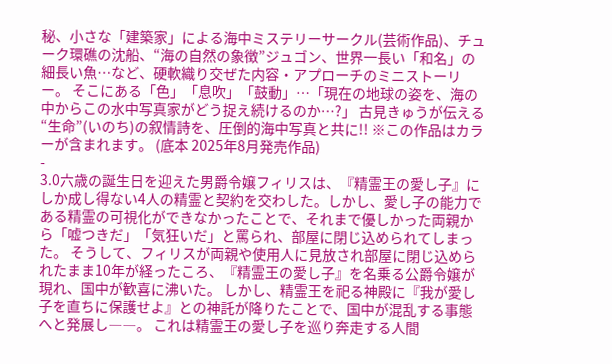秘、小さな「建築家」による海中ミステリーサークル(芸術作品)、チューク環礁の沈船、“海の自然の象徴”ジュゴン、世界一長い「和名」の細長い魚…など、硬軟織り交ぜた内容・アプローチのミニストーリー。 そこにある「色」「息吹」「鼓動」…「現在の地球の姿を、海の中からこの水中写真家がどう捉え続けるのか…?」 古見きゅうが伝える“生命”(いのち)の叙情詩を、圧倒的海中写真と共に!! ※この作品はカラーが含まれます。 (底本 2025年8月発売作品)
-
3.0六歳の誕生日を迎えた男爵令嬢フィリスは、『精霊王の愛し子』にしか成し得ない4人の精霊と契約を交わした。しかし、愛し子の能力である精霊の可視化ができなかったことで、それまで優しかった両親から「嘘つきだ」「気狂いだ」と罵られ、部屋に閉じ込められてしまった。 そうして、フィリスが両親や使用人に見放され部屋に閉じ込められたまま10年が経ったころ、『精霊王の愛し子』を名乗る公爵令嬢が現れ、国中が歓喜に沸いた。 しかし、精霊王を祀る神殿に『我が愛し子を直ちに保護せよ』との神託が降りたことで、国中が混乱する事態へと発展し――。 これは精霊王の愛し子を巡り奔走する人間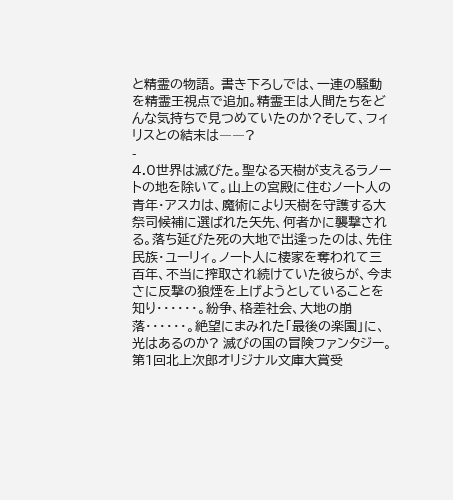と精霊の物語。 書き下ろしでは、一連の騒動を精霊王視点で追加。精霊王は人間たちをどんな気持ちで見つめていたのか?そして、フィリスとの結末は――?
-
4.0世界は滅びた。聖なる天樹が支えるラノートの地を除いて。山上の宮殿に住むノート人の青年・アスカは、魔術により天樹を守護する大祭司候補に選ばれた矢先、何者かに襲撃される。落ち延びた死の大地で出逢ったのは、先住民族・ユーリィ。ノート人に棲家を奪われて三百年、不当に搾取され続けていた彼らが、今まさに反撃の狼煙を上げようとしていることを知り・・・・・・。紛争、格差社会、大地の崩落・・・・・・。絶望にまみれた「最後の楽園」に、光はあるのか? 滅びの国の冒険ファンタジー。第1回北上次郎オリジナル文庫大賞受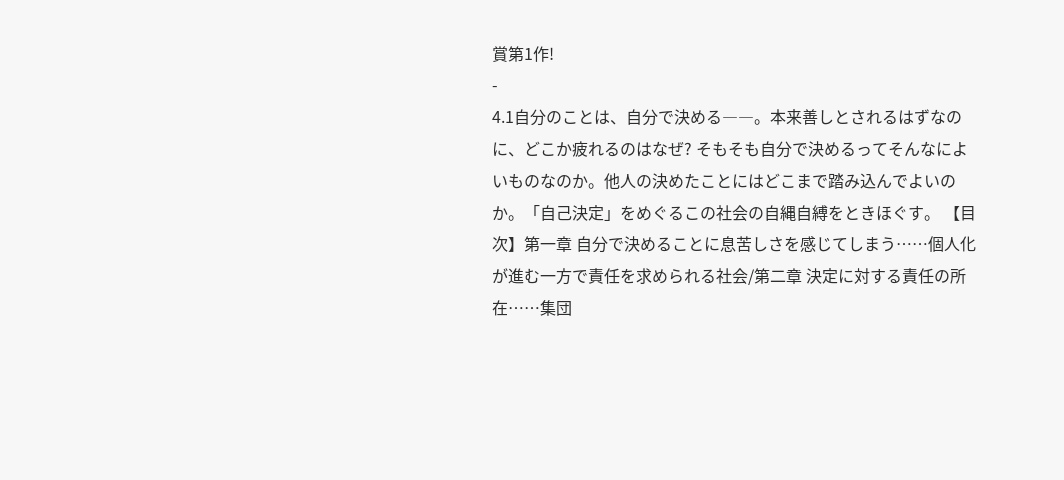賞第1作!
-
4.1自分のことは、自分で決める――。本来善しとされるはずなのに、どこか疲れるのはなぜ? そもそも自分で決めるってそんなによいものなのか。他人の決めたことにはどこまで踏み込んでよいのか。「自己決定」をめぐるこの社会の自縄自縛をときほぐす。 【目次】第一章 自分で決めることに息苦しさを感じてしまう……個人化が進む一方で責任を求められる社会/第二章 決定に対する責任の所在……集団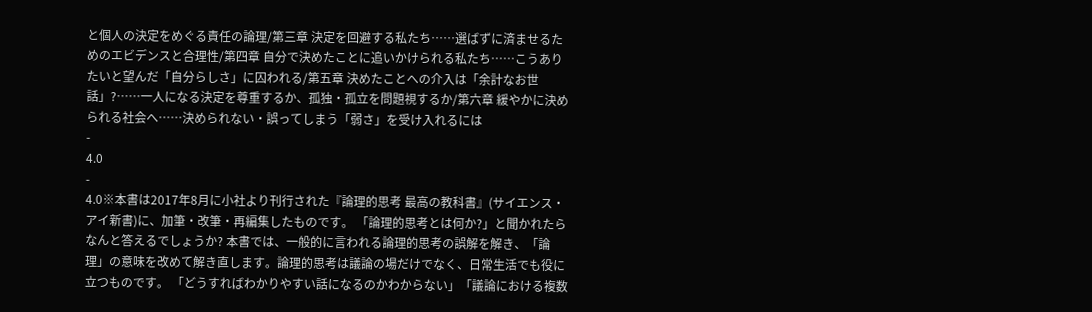と個人の決定をめぐる責任の論理/第三章 決定を回避する私たち……選ばずに済ませるためのエビデンスと合理性/第四章 自分で決めたことに追いかけられる私たち……こうありたいと望んだ「自分らしさ」に囚われる/第五章 決めたことへの介入は「余計なお世話」?……一人になる決定を尊重するか、孤独・孤立を問題視するか/第六章 緩やかに決められる社会へ……決められない・誤ってしまう「弱さ」を受け入れるには
-
4.0
-
4.0※本書は2017年8月に小社より刊行された『論理的思考 最高の教科書』(サイエンス・アイ新書)に、加筆・改筆・再編集したものです。 「論理的思考とは何か?」と聞かれたらなんと答えるでしょうか? 本書では、一般的に言われる論理的思考の誤解を解き、「論理」の意味を改めて解き直します。論理的思考は議論の場だけでなく、日常生活でも役に立つものです。 「どうすればわかりやすい話になるのかわからない」「議論における複数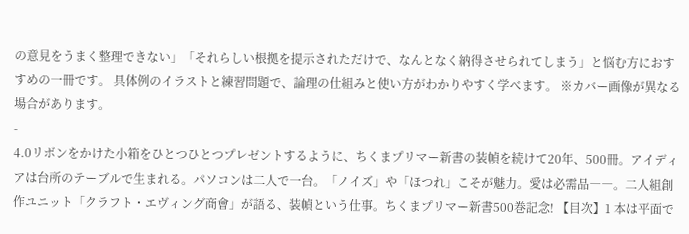の意見をうまく整理できない」「それらしい根拠を提示されただけで、なんとなく納得させられてしまう」と悩む方におすすめの一冊です。 具体例のイラストと練習問題で、論理の仕組みと使い方がわかりやすく学べます。 ※カバー画像が異なる場合があります。
-
4.0リボンをかけた小箱をひとつひとつプレゼントするように、ちくまプリマー新書の装幀を続けて20年、500冊。アイディアは台所のテーブルで生まれる。パソコンは二人で一台。「ノイズ」や「ほつれ」こそが魅力。愛は必需品――。二人組創作ユニット「クラフト・エヴィング商會」が語る、装幀という仕事。ちくまプリマー新書500巻記念! 【目次】1 本は平面で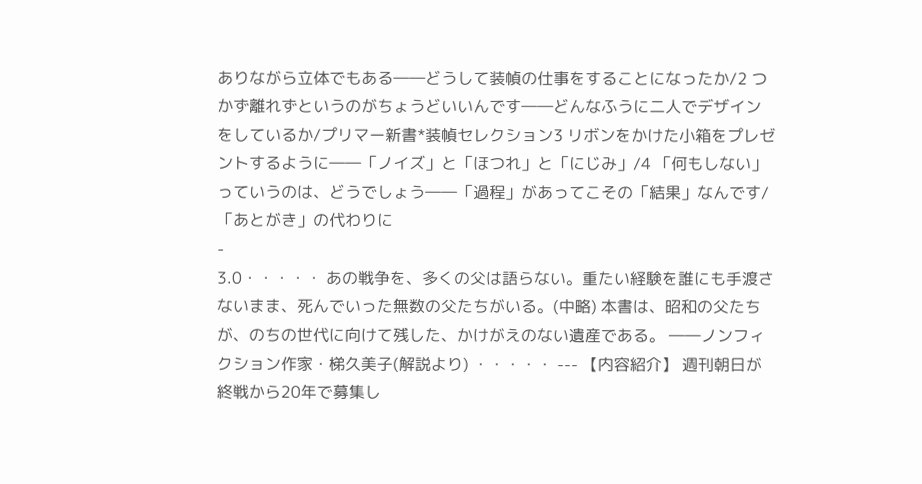ありながら立体でもある――どうして装幀の仕事をすることになったか/2 つかず離れずというのがちょうどいいんです――どんなふうに二人でデザインをしているか/プリマー新書*装幀セレクション3 リボンをかけた小箱をプレゼントするように――「ノイズ」と「ほつれ」と「にじみ」/4 「何もしない」っていうのは、どうでしょう――「過程」があってこその「結果」なんです/「あとがき」の代わりに
-
3.0・・・・・ あの戦争を、多くの父は語らない。重たい経験を誰にも手渡さないまま、死んでいった無数の父たちがいる。(中略) 本書は、昭和の父たちが、のちの世代に向けて残した、かけがえのない遺産である。 ――ノンフィクション作家・梯久美子(解説より) ・・・・・ --- 【内容紹介】 週刊朝日が終戦から20年で募集し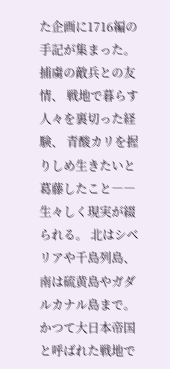た企画に1716編の手記が集まった。 捕虜の敵兵との友情、 戦地で暮らす人々を裏切った経験、 青酸カリを握りしめ生きたいと葛藤したこと――生々しく現実が綴られる。 北はシベリアや千島列島、南は硫黄島やガダルカナル島まで。かつて大日本帝国と呼ばれた戦地で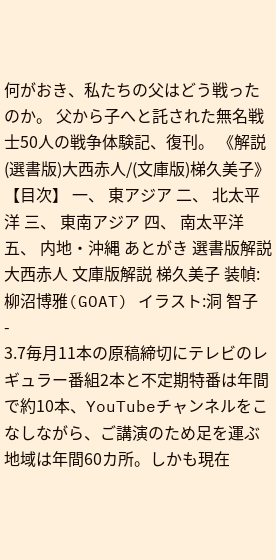何がおき、私たちの父はどう戦ったのか。 父から子へと託された無名戦士50人の戦争体験記、復刊。 《解説(選書版)大西赤人/(文庫版)梯久美子》 【目次】 一、 東アジア 二、 北太平洋 三、 東南アジア 四、 南太平洋 五、 内地・沖縄 あとがき 選書版解説 大西赤人 文庫版解説 梯久美子 装幀:柳沼博雅(GOAT) イラスト:洞 智子
-
3.7毎月11本の原稿締切にテレビのレギュラー番組2本と不定期特番は年間で約10本、YouTubeチャンネルをこなしながら、ご講演のため足を運ぶ地域は年間60カ所。しかも現在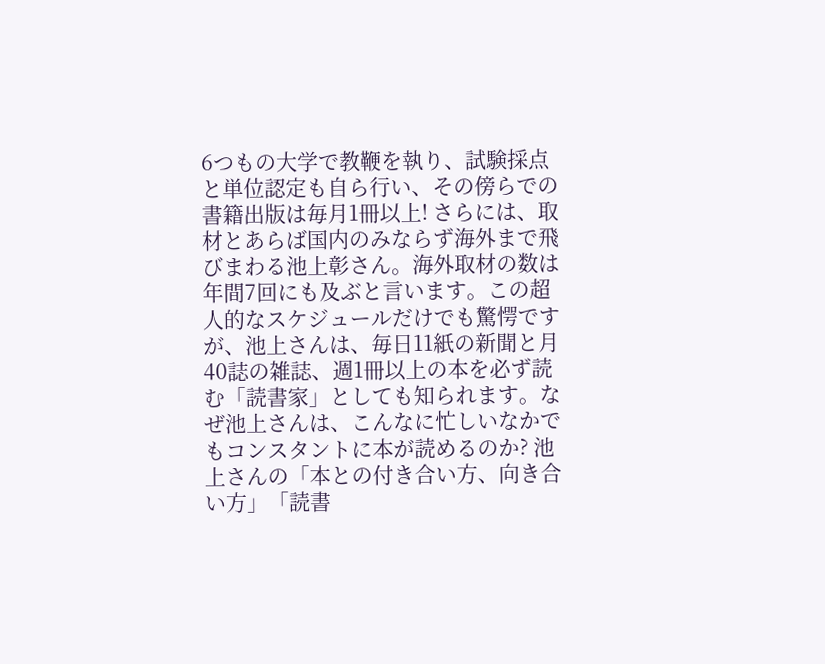6つもの大学で教鞭を執り、試験採点と単位認定も自ら行い、その傍らでの書籍出版は毎月1冊以上! さらには、取材とあらば国内のみならず海外まで飛びまわる池上彰さん。海外取材の数は年間7回にも及ぶと言います。この超人的なスケジュールだけでも驚愕ですが、池上さんは、毎日11紙の新聞と月40誌の雑誌、週1冊以上の本を必ず読む「読書家」としても知られます。なぜ池上さんは、こんなに忙しいなかでもコンスタントに本が読めるのか? 池上さんの「本との付き合い方、向き合い方」「読書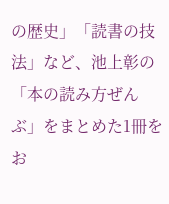の歴史」「読書の技法」など、池上彰の「本の読み方ぜんぶ」をまとめた1冊をお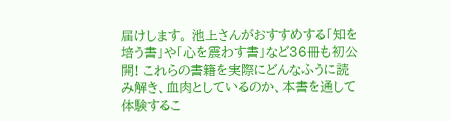届けします。 池上さんがおすすめする「知を培う書」や「心を震わす書」など36冊も初公開! これらの書籍を実際にどんなふうに読み解き、血肉としているのか、本書を通して体験するこ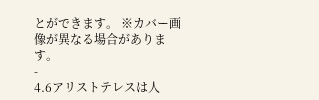とができます。 ※カバー画像が異なる場合があります。
-
4.6アリストテレスは人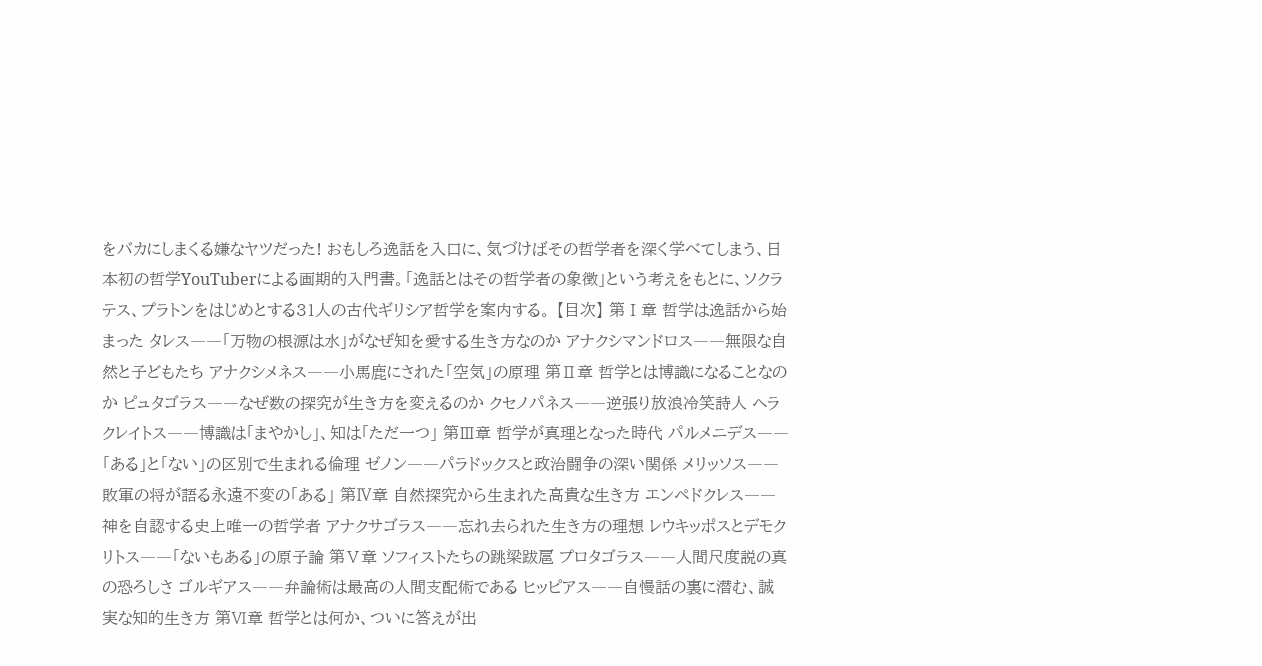をバカにしまくる嫌なヤツだった! おもしろ逸話を入口に、気づけばその哲学者を深く学べてしまう、日本初の哲学YouTuberによる画期的入門書。「逸話とはその哲学者の象徴」という考えをもとに、ソクラテス、プラトンをはじめとする31人の古代ギリシア哲学を案内する。 【目次】 第Ⅰ章 哲学は逸話から始まった タレス――「万物の根源は水」がなぜ知を愛する生き方なのか アナクシマンドロス――無限な自然と子どもたち アナクシメネス――小馬鹿にされた「空気」の原理 第Ⅱ章 哲学とは博識になることなのか ピュタゴラス――なぜ数の探究が生き方を変えるのか クセノパネス――逆張り放浪冷笑詩人 ヘラクレイトス――博識は「まやかし」、知は「ただ一つ」 第Ⅲ章 哲学が真理となった時代 パルメニデス――「ある」と「ない」の区別で生まれる倫理 ゼノン――パラドックスと政治闘争の深い関係 メリッソス――敗軍の将が語る永遠不変の「ある」 第Ⅳ章 自然探究から生まれた高貴な生き方 エンペドクレス――神を自認する史上唯一の哲学者 アナクサゴラス――忘れ去られた生き方の理想 レウキッポスとデモクリトス――「ないもある」の原子論 第Ⅴ章 ソフィストたちの跳梁跋扈 プロタゴラス――人間尺度説の真の恐ろしさ ゴルギアス――弁論術は最高の人間支配術である ヒッピアス――自慢話の裏に潜む、誠実な知的生き方 第Ⅵ章 哲学とは何か、ついに答えが出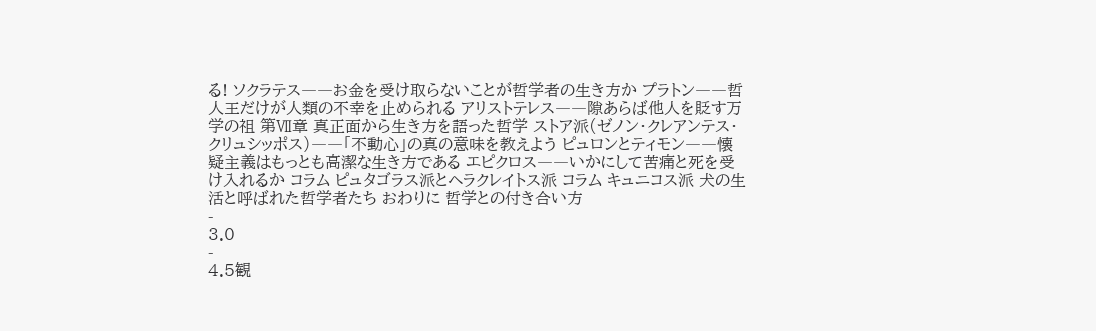る! ソクラテス――お金を受け取らないことが哲学者の生き方か プラトン――哲人王だけが人類の不幸を止められる アリストテレス――隙あらば他人を貶す万学の祖 第Ⅶ章 真正面から生き方を語った哲学 ストア派(ゼノン・クレアンテス・クリュシッポス)――「不動心」の真の意味を教えよう ピュロンとティモン――懐疑主義はもっとも高潔な生き方である エピクロス――いかにして苦痛と死を受け入れるか コラム ピュタゴラス派とヘラクレイトス派 コラム キュニコス派 犬の生活と呼ばれた哲学者たち おわりに 哲学との付き合い方
-
3.0
-
4.5観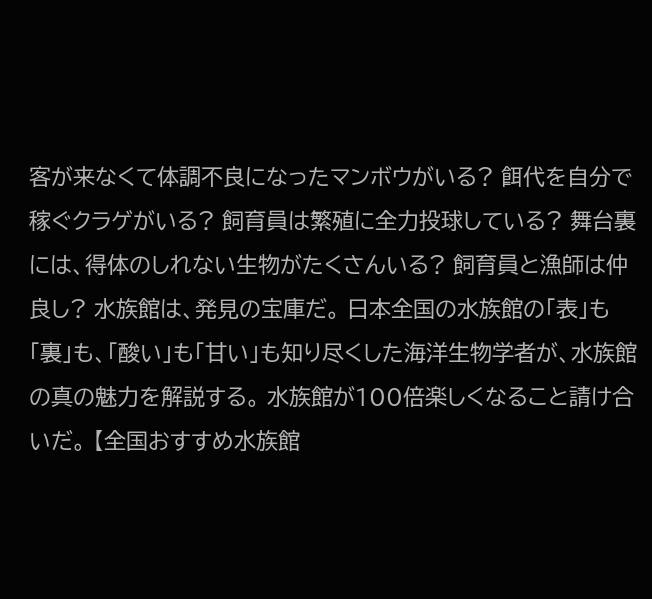客が来なくて体調不良になったマンボウがいる? 餌代を自分で稼ぐクラゲがいる? 飼育員は繁殖に全力投球している? 舞台裏には、得体のしれない生物がたくさんいる? 飼育員と漁師は仲良し? 水族館は、発見の宝庫だ。 日本全国の水族館の「表」も「裏」も、「酸い」も「甘い」も知り尽くした海洋生物学者が、水族館の真の魅力を解説する。 水族館が100倍楽しくなること請け合いだ。 【全国おすすめ水族館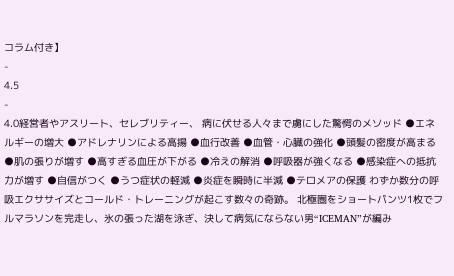コラム付き】
-
4.5
-
4.0経営者やアスリート、セレブリティー、 病に伏せる人々まで虜にした驚愕のメソッド ●エネルギーの増大 ●アドレナリンによる高揚 ●血行改善 ●血管・心臓の強化 ●頭髪の密度が高まる ●肌の張りが増す ●高すぎる血圧が下がる ●冷えの解消 ●呼吸器が強くなる ●感染症への抵抗力が増す ●自信がつく ●うつ症状の軽減 ●炎症を瞬時に半減 ●テロメアの保護 わずか数分の呼吸エクササイズとコールド・トレーニングが起こす数々の奇跡。 北極圏をショートパンツ1枚でフルマラソンを完走し、氷の張った湖を泳ぎ、決して病気にならない男“ICEMAN”が編み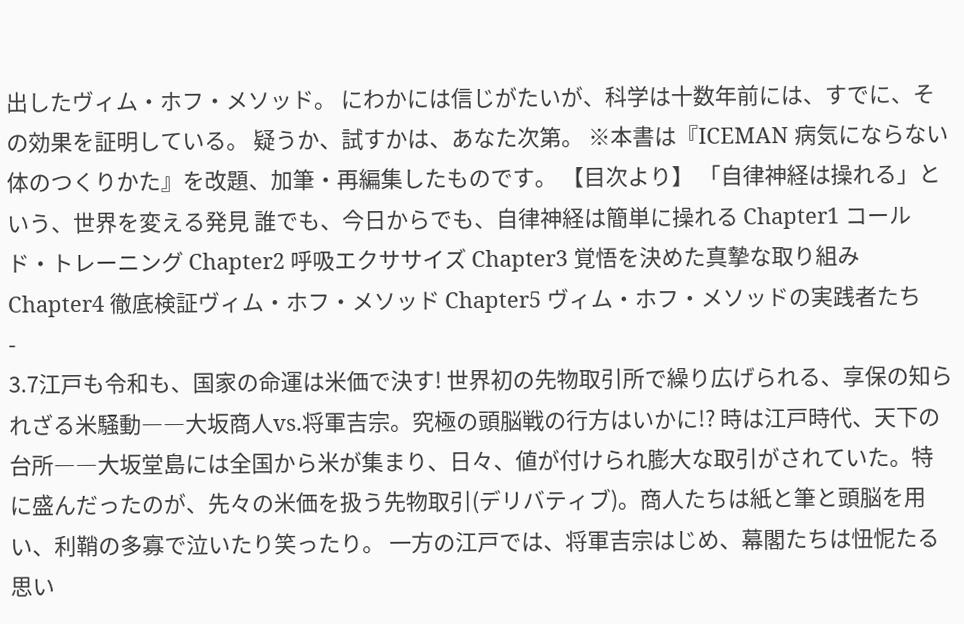出したヴィム・ホフ・メソッド。 にわかには信じがたいが、科学は十数年前には、すでに、その効果を証明している。 疑うか、試すかは、あなた次第。 ※本書は『ICEMAN 病気にならない体のつくりかた』を改題、加筆・再編集したものです。 【目次より】 「自律神経は操れる」という、世界を変える発見 誰でも、今日からでも、自律神経は簡単に操れる Chapter1 コールド・トレーニング Chapter2 呼吸エクササイズ Chapter3 覚悟を決めた真摯な取り組み Chapter4 徹底検証ヴィム・ホフ・メソッド Chapter5 ヴィム・ホフ・メソッドの実践者たち
-
3.7江戸も令和も、国家の命運は米価で決す! 世界初の先物取引所で繰り広げられる、享保の知られざる米騒動――大坂商人vs.将軍吉宗。究極の頭脳戦の行方はいかに!? 時は江戸時代、天下の台所――大坂堂島には全国から米が集まり、日々、値が付けられ膨大な取引がされていた。特に盛んだったのが、先々の米価を扱う先物取引(デリバティブ)。商人たちは紙と筆と頭脳を用い、利鞘の多寡で泣いたり笑ったり。 一方の江戸では、将軍吉宗はじめ、幕閣たちは忸怩たる思い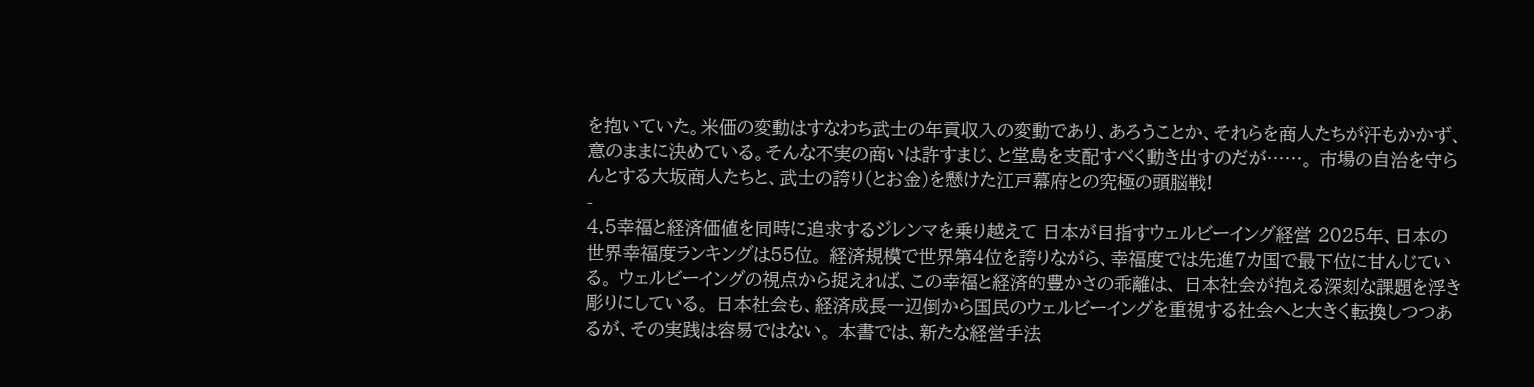を抱いていた。米価の変動はすなわち武士の年貢収入の変動であり、あろうことか、それらを商人たちが汗もかかず、意のままに決めている。そんな不実の商いは許すまじ、と堂島を支配すべく動き出すのだが……。 市場の自治を守らんとする大坂商人たちと、武士の誇り(とお金)を懸けた江戸幕府との究極の頭脳戦!
-
4.5幸福と経済価値を同時に追求するジレンマを乗り越えて 日本が目指すウェルビーイング経営 2025年、日本の世界幸福度ランキングは55位。 経済規模で世界第4位を誇りながら、幸福度では先進7カ国で最下位に甘んじている。 ウェルビーイングの視点から捉えれば、この幸福と経済的豊かさの乖離は、 日本社会が抱える深刻な課題を浮き彫りにしている。 日本社会も、経済成長一辺倒から国民のウェルビーイングを重視する社会へと大きく転換しつつあるが、その実践は容易ではない。 本書では、新たな経営手法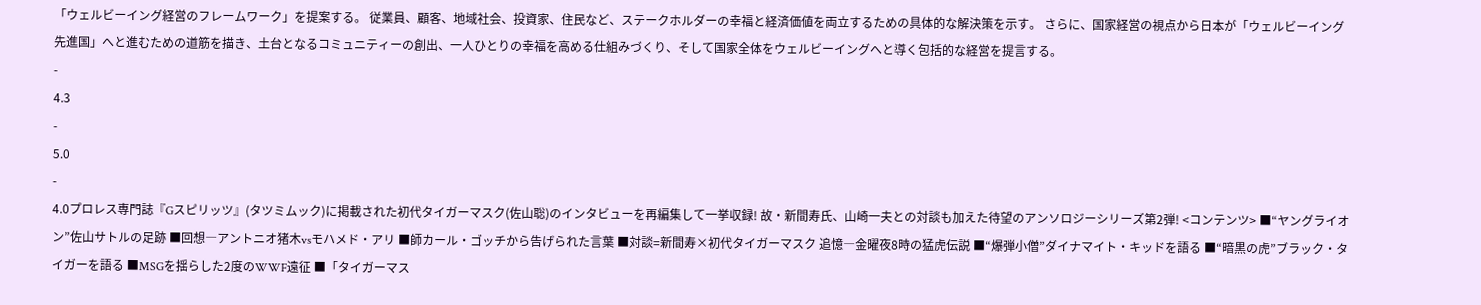「ウェルビーイング経営のフレームワーク」を提案する。 従業員、顧客、地域社会、投資家、住民など、ステークホルダーの幸福と経済価値を両立するための具体的な解決策を示す。 さらに、国家経営の視点から日本が「ウェルビーイング先進国」へと進むための道筋を描き、土台となるコミュニティーの創出、一人ひとりの幸福を高める仕組みづくり、そして国家全体をウェルビーイングへと導く包括的な経営を提言する。
-
4.3
-
5.0
-
4.0プロレス専門誌『Gスピリッツ』(タツミムック)に掲載された初代タイガーマスク(佐山聡)のインタビューを再編集して一挙収録! 故・新間寿氏、山崎一夫との対談も加えた待望のアンソロジーシリーズ第2弾! <コンテンツ> ■“ヤングライオン”佐山サトルの足跡 ■回想―アントニオ猪木vsモハメド・アリ ■師カール・ゴッチから告げられた言葉 ■対談=新間寿×初代タイガーマスク 追憶―金曜夜8時の猛虎伝説 ■“爆弾小僧”ダイナマイト・キッドを語る ■“暗黒の虎”ブラック・タイガーを語る ■MSGを揺らした2度のWWF遠征 ■「タイガーマス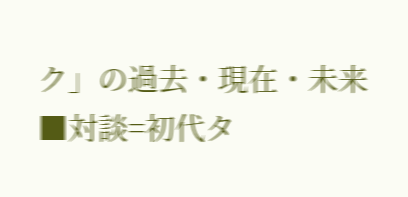ク」の過去・現在・未来 ■対談=初代タ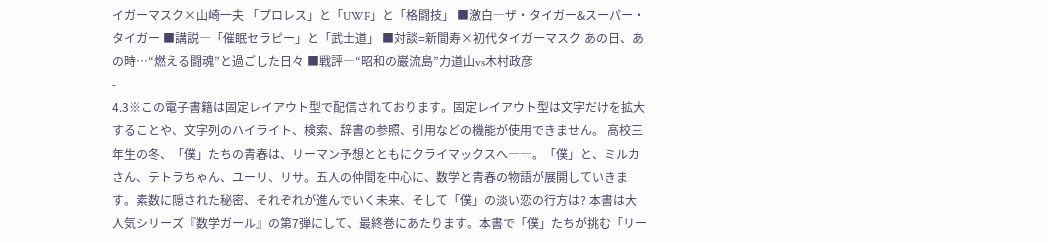イガーマスク×山崎一夫 「プロレス」と「UWF」と「格闘技」 ■激白―ザ・タイガー&スーパー・タイガー ■講説―「催眠セラピー」と「武士道」 ■対談=新間寿×初代タイガーマスク あの日、あの時…“燃える闘魂”と過ごした日々 ■戦評―“昭和の巌流島”力道山vs木村政彦
-
4.3※この電子書籍は固定レイアウト型で配信されております。固定レイアウト型は文字だけを拡大することや、文字列のハイライト、検索、辞書の参照、引用などの機能が使用できません。 高校三年生の冬、「僕」たちの青春は、リーマン予想とともにクライマックスへ――。「僕」と、ミルカさん、テトラちゃん、ユーリ、リサ。五人の仲間を中心に、数学と青春の物語が展開していきます。素数に隠された秘密、それぞれが進んでいく未来、そして「僕」の淡い恋の行方は? 本書は大人気シリーズ『数学ガール』の第7弾にして、最終巻にあたります。本書で「僕」たちが挑む「リー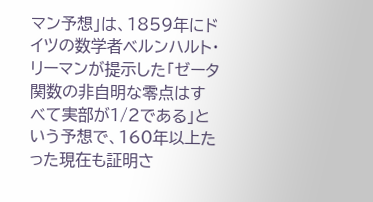マン予想」は、1859年にドイツの数学者ベルンハルト・リーマンが提示した「ゼータ関数の非自明な零点はすべて実部が1/2である」という予想で、160年以上たった現在も証明さ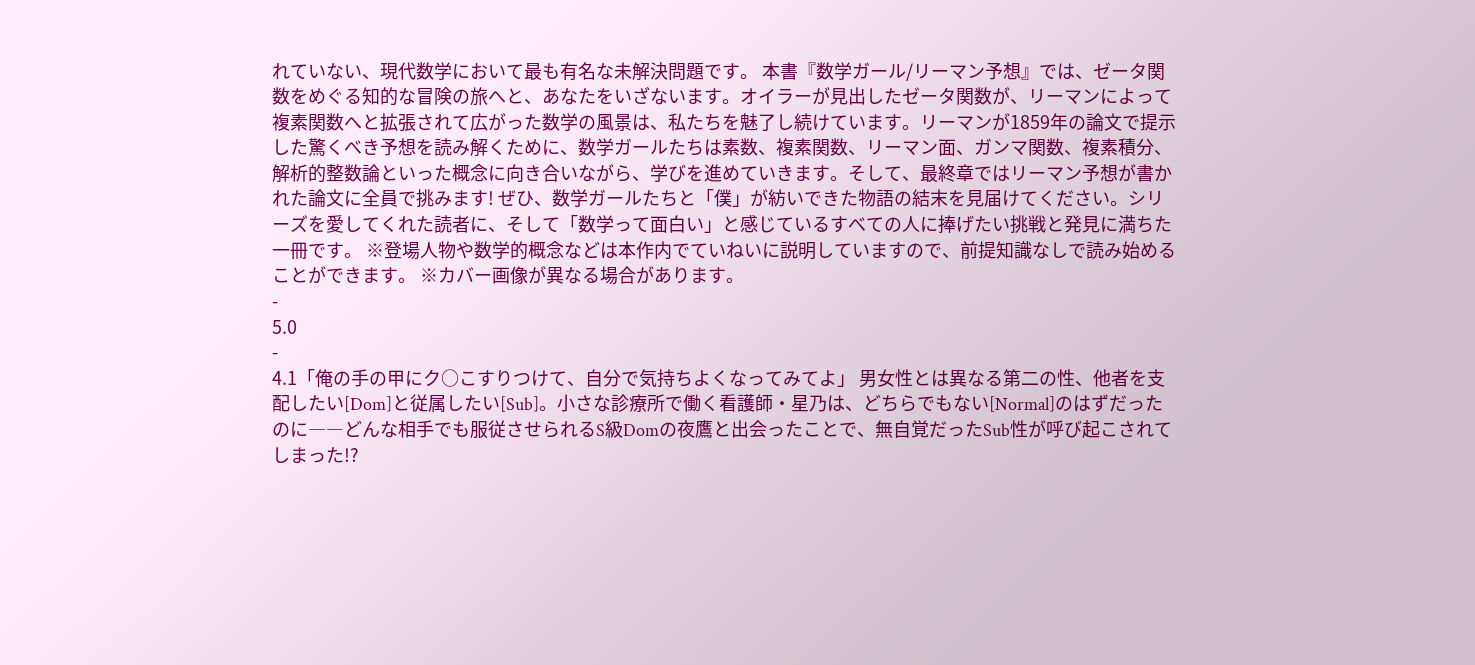れていない、現代数学において最も有名な未解決問題です。 本書『数学ガール/リーマン予想』では、ゼータ関数をめぐる知的な冒険の旅へと、あなたをいざないます。オイラーが見出したゼータ関数が、リーマンによって複素関数へと拡張されて広がった数学の風景は、私たちを魅了し続けています。リーマンが1859年の論文で提示した驚くべき予想を読み解くために、数学ガールたちは素数、複素関数、リーマン面、ガンマ関数、複素積分、解析的整数論といった概念に向き合いながら、学びを進めていきます。そして、最終章ではリーマン予想が書かれた論文に全員で挑みます! ぜひ、数学ガールたちと「僕」が紡いできた物語の結末を見届けてください。シリーズを愛してくれた読者に、そして「数学って面白い」と感じているすべての人に捧げたい挑戦と発見に満ちた一冊です。 ※登場人物や数学的概念などは本作内でていねいに説明していますので、前提知識なしで読み始めることができます。 ※カバー画像が異なる場合があります。
-
5.0
-
4.1「俺の手の甲にク○こすりつけて、自分で気持ちよくなってみてよ」 男女性とは異なる第二の性、他者を支配したい[Dom]と従属したい[Sub]。小さな診療所で働く看護師・星乃は、どちらでもない[Normal]のはずだったのに――どんな相手でも服従させられるS級Domの夜鷹と出会ったことで、無自覚だったSub性が呼び起こされてしまった!?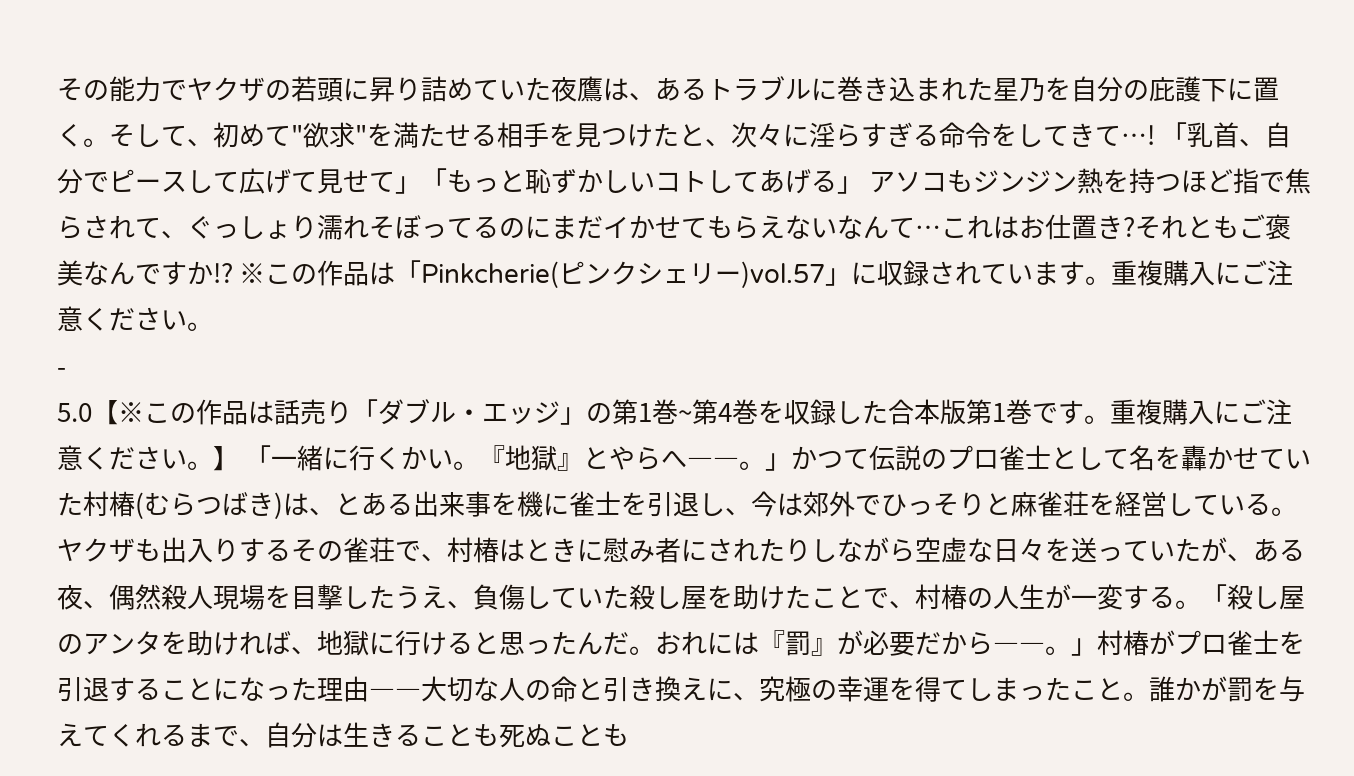その能力でヤクザの若頭に昇り詰めていた夜鷹は、あるトラブルに巻き込まれた星乃を自分の庇護下に置く。そして、初めて"欲求"を満たせる相手を見つけたと、次々に淫らすぎる命令をしてきて…! 「乳首、自分でピースして広げて見せて」「もっと恥ずかしいコトしてあげる」 アソコもジンジン熱を持つほど指で焦らされて、ぐっしょり濡れそぼってるのにまだイかせてもらえないなんて…これはお仕置き?それともご褒美なんですか!? ※この作品は「Pinkcherie(ピンクシェリー)vol.57」に収録されています。重複購入にご注意ください。
-
5.0【※この作品は話売り「ダブル・エッジ」の第1巻~第4巻を収録した合本版第1巻です。重複購入にご注意ください。】 「一緒に行くかい。『地獄』とやらへ――。」かつて伝説のプロ雀士として名を轟かせていた村椿(むらつばき)は、とある出来事を機に雀士を引退し、今は郊外でひっそりと麻雀荘を経営している。ヤクザも出入りするその雀荘で、村椿はときに慰み者にされたりしながら空虚な日々を送っていたが、ある夜、偶然殺人現場を目撃したうえ、負傷していた殺し屋を助けたことで、村椿の人生が一変する。「殺し屋のアンタを助ければ、地獄に行けると思ったんだ。おれには『罰』が必要だから――。」村椿がプロ雀士を引退することになった理由――大切な人の命と引き換えに、究極の幸運を得てしまったこと。誰かが罰を与えてくれるまで、自分は生きることも死ぬことも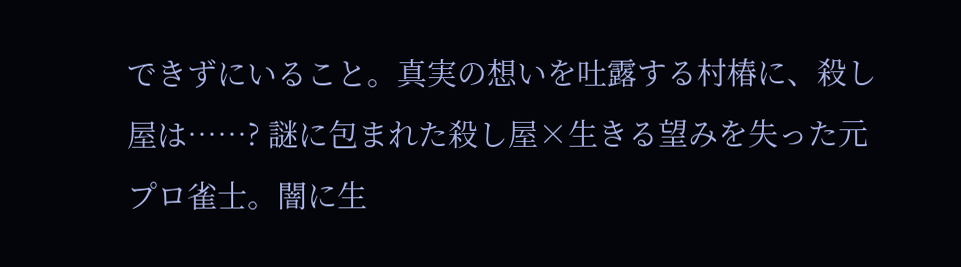できずにいること。真実の想いを吐露する村椿に、殺し屋は……? 謎に包まれた殺し屋×生きる望みを失った元プロ雀士。闇に生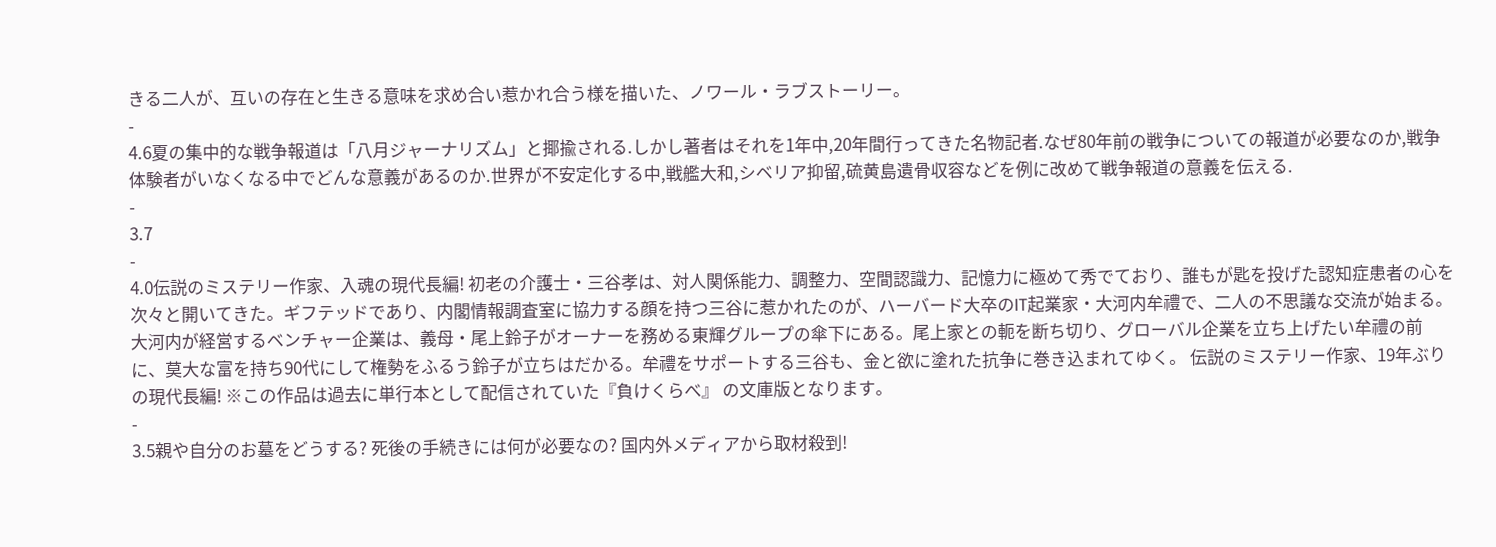きる二人が、互いの存在と生きる意味を求め合い惹かれ合う様を描いた、ノワール・ラブストーリー。
-
4.6夏の集中的な戦争報道は「八月ジャーナリズム」と揶揄される.しかし著者はそれを1年中,20年間行ってきた名物記者.なぜ80年前の戦争についての報道が必要なのか,戦争体験者がいなくなる中でどんな意義があるのか.世界が不安定化する中,戦艦大和,シベリア抑留,硫黄島遺骨収容などを例に改めて戦争報道の意義を伝える.
-
3.7
-
4.0伝説のミステリー作家、入魂の現代長編! 初老の介護士・三谷孝は、対人関係能力、調整力、空間認識力、記憶力に極めて秀でており、誰もが匙を投げた認知症患者の心を次々と開いてきた。ギフテッドであり、内閣情報調査室に協力する顔を持つ三谷に惹かれたのが、ハーバード大卒のIT起業家・大河内牟禮で、二人の不思議な交流が始まる。大河内が経営するベンチャー企業は、義母・尾上鈴子がオーナーを務める東輝グループの傘下にある。尾上家との軛を断ち切り、グローバル企業を立ち上げたい牟禮の前に、莫大な富を持ち90代にして権勢をふるう鈴子が立ちはだかる。牟禮をサポートする三谷も、金と欲に塗れた抗争に巻き込まれてゆく。 伝説のミステリー作家、19年ぶりの現代長編! ※この作品は過去に単行本として配信されていた『負けくらべ』 の文庫版となります。
-
3.5親や自分のお墓をどうする? 死後の手続きには何が必要なの? 国内外メディアから取材殺到!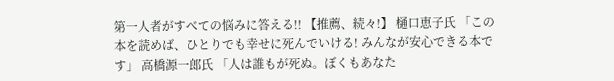第一人者がすべての悩みに答える!! 【推薦、続々!】 樋口恵子氏 「この本を読めば、ひとりでも幸せに死んでいける! みんなが安心できる本です」 高橋源一郎氏 「人は誰もが死ぬ。ぼくもあなた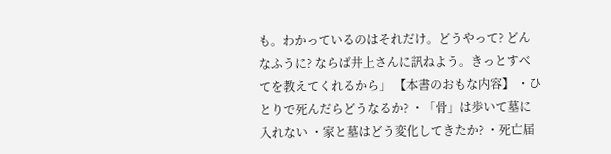も。わかっているのはそれだけ。どうやって? どんなふうに? ならば井上さんに訊ねよう。きっとすべてを教えてくれるから」 【本書のおもな内容】 ・ひとりで死んだらどうなるか? ・「骨」は歩いて墓に入れない ・家と墓はどう変化してきたか? ・死亡届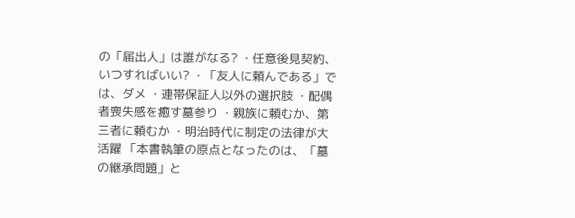の「届出人」は誰がなる? ・任意後見契約、いつすればいい? ・「友人に頼んである」では、ダメ ・連帯保証人以外の選択肢 ・配偶者喪失感を癒す墓参り ・親族に頼むか、第三者に頼むか ・明治時代に制定の法律が大活躍 「本書執筆の原点となったのは、「墓の継承問題」と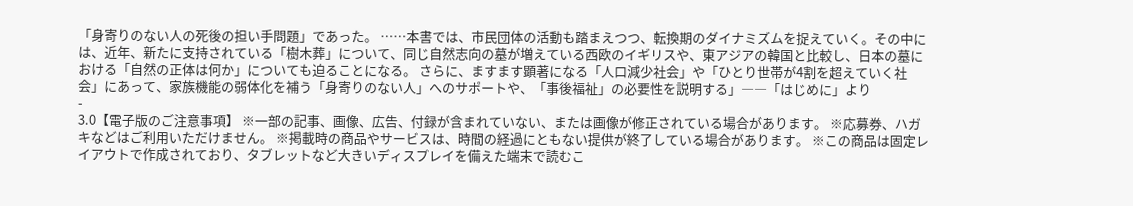「身寄りのない人の死後の担い手問題」であった。 ……本書では、市民団体の活動も踏まえつつ、転換期のダイナミズムを捉えていく。その中には、近年、新たに支持されている「樹木葬」について、同じ自然志向の墓が増えている西欧のイギリスや、東アジアの韓国と比較し、日本の墓における「自然の正体は何か」についても迫ることになる。 さらに、ますます顕著になる「人口減少社会」や「ひとり世帯が4割を超えていく社会」にあって、家族機能の弱体化を補う「身寄りのない人」へのサポートや、「事後福祉」の必要性を説明する」――「はじめに」より
-
3.0【電子版のご注意事項】 ※一部の記事、画像、広告、付録が含まれていない、または画像が修正されている場合があります。 ※応募券、ハガキなどはご利用いただけません。 ※掲載時の商品やサービスは、時間の経過にともない提供が終了している場合があります。 ※この商品は固定レイアウトで作成されており、タブレットなど大きいディスプレイを備えた端末で読むこ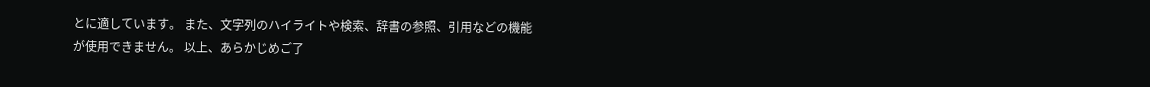とに適しています。 また、文字列のハイライトや検索、辞書の参照、引用などの機能が使用できません。 以上、あらかじめご了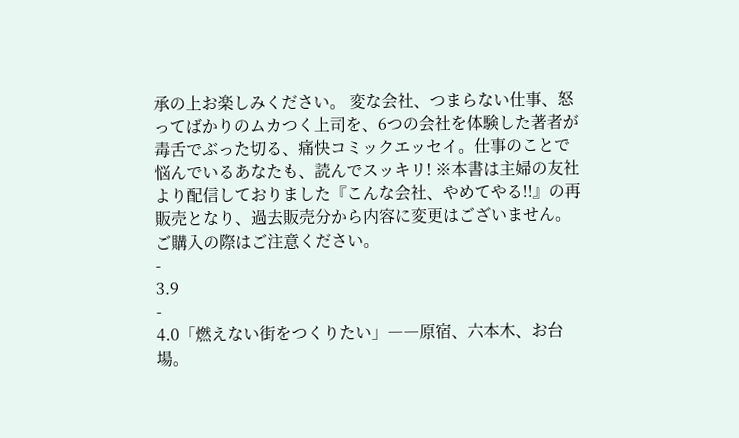承の上お楽しみください。 変な会社、つまらない仕事、怒ってばかりのムカつく上司を、6つの会社を体験した著者が毒舌でぶった切る、痛快コミックエッセイ。仕事のことで悩んでいるあなたも、読んでスッキリ! ※本書は主婦の友社より配信しておりました『こんな会社、やめてやる!!』の再販売となり、過去販売分から内容に変更はございません。ご購入の際はご注意ください。
-
3.9
-
4.0「燃えない街をつくりたい」――原宿、六本木、お台場。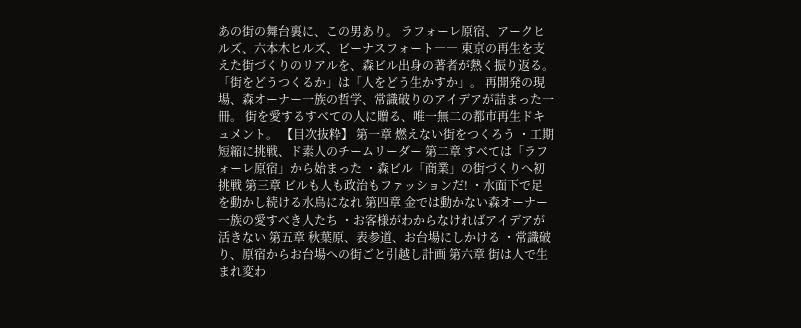あの街の舞台裏に、この男あり。 ラフォーレ原宿、アークヒルズ、六本木ヒルズ、ビーナスフォート―― 東京の再生を支えた街づくりのリアルを、森ビル出身の著者が熱く振り返る。 「街をどうつくるか」は「人をどう生かすか」。 再開発の現場、森オーナー一族の哲学、常識破りのアイデアが詰まった一冊。 街を愛するすべての人に贈る、唯一無二の都市再生ドキュメント。 【目次抜粋】 第一章 燃えない街をつくろう ・工期短縮に挑戦、ド素人のチームリーダー 第二章 すべては「ラフォーレ原宿」から始まった ・森ビル「商業」の街づくりへ初挑戦 第三章 ビルも人も政治もファッションだ! ・水面下で足を動かし続ける水鳥になれ 第四章 金では動かない森オーナー一族の愛すべき人たち ・お客様がわからなければアイデアが活きない 第五章 秋葉原、表参道、お台場にしかける ・常識破り、原宿からお台場への街ごと引越し計画 第六章 街は人で生まれ変わ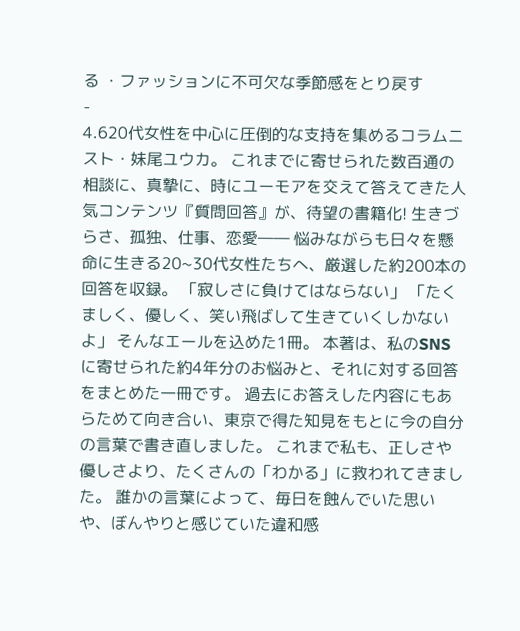る ・ファッションに不可欠な季節感をとり戻す
-
4.620代女性を中心に圧倒的な支持を集めるコラムニスト・妹尾ユウカ。 これまでに寄せられた数百通の相談に、真摯に、時にユーモアを交えて答えてきた人気コンテンツ『質問回答』が、待望の書籍化! 生きづらさ、孤独、仕事、恋愛―― 悩みながらも日々を懸命に生きる20~30代女性たちへ、厳選した約200本の回答を収録。 「寂しさに負けてはならない」 「たくましく、優しく、笑い飛ばして生きていくしかないよ」 そんなエールを込めた1冊。 本著は、私のSNSに寄せられた約4年分のお悩みと、それに対する回答をまとめた一冊です。 過去にお答えした内容にもあらためて向き合い、東京で得た知見をもとに今の自分の言葉で書き直しました。 これまで私も、正しさや優しさより、たくさんの「わかる」に救われてきました。 誰かの言葉によって、毎日を蝕んでいた思いや、ぼんやりと感じていた違和感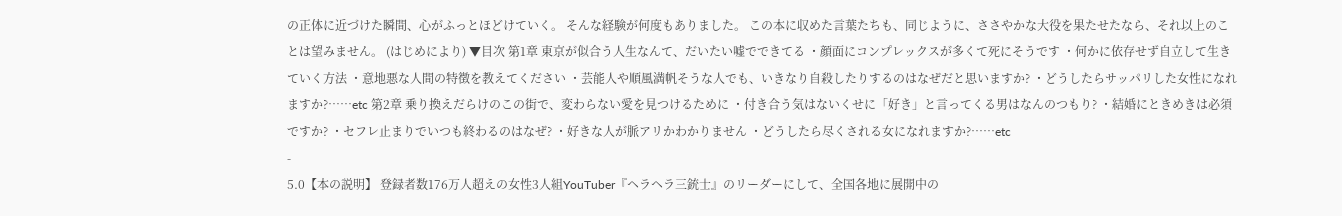の正体に近づけた瞬間、心がふっとほどけていく。 そんな経験が何度もありました。 この本に収めた言葉たちも、同じように、ささやかな大役を果たせたなら、それ以上のことは望みません。 (はじめにより) ▼目次 第1章 東京が似合う人生なんて、だいたい嘘でできてる ・顔面にコンプレックスが多くて死にそうです ・何かに依存せず自立して生きていく方法 ・意地悪な人間の特徴を教えてください ・芸能人や順風満帆そうな人でも、いきなり自殺したりするのはなぜだと思いますか? ・どうしたらサッパリした女性になれますか?……etc 第2章 乗り換えだらけのこの街で、変わらない愛を見つけるために ・付き合う気はないくせに「好き」と言ってくる男はなんのつもり? ・結婚にときめきは必須ですか? ・セフレ止まりでいつも終わるのはなぜ? ・好きな人が脈アリかわかりません ・どうしたら尽くされる女になれますか?……etc
-
5.0【本の説明】 登録者数176万人超えの女性3人組YouTuber『ヘラヘラ三銃士』のリーダーにして、全国各地に展開中の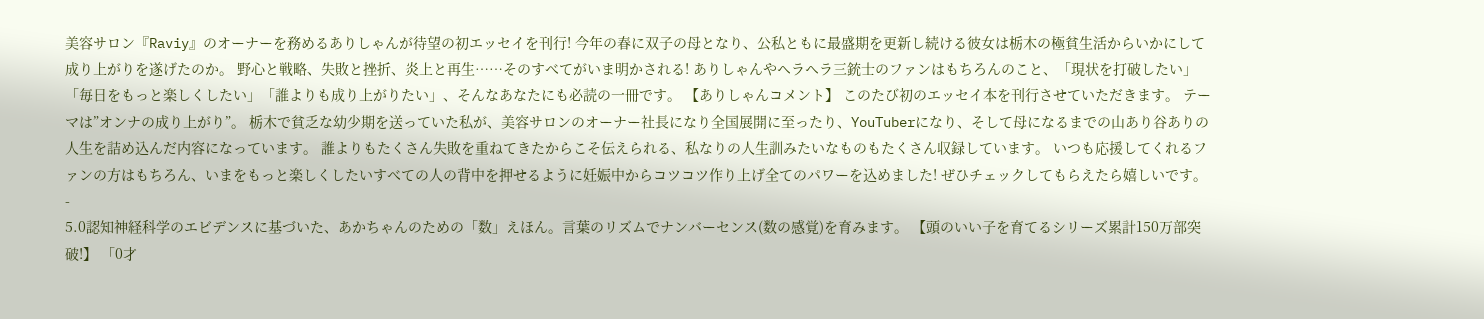美容サロン『Raviy』のオーナーを務めるありしゃんが待望の初エッセイを刊行! 今年の春に双子の母となり、公私ともに最盛期を更新し続ける彼女は栃木の極貧生活からいかにして成り上がりを遂げたのか。 野心と戦略、失敗と挫折、炎上と再生……そのすべてがいま明かされる! ありしゃんやヘラヘラ三銃士のファンはもちろんのこと、「現状を打破したい」「毎日をもっと楽しくしたい」「誰よりも成り上がりたい」、そんなあなたにも必読の一冊です。 【ありしゃんコメント】 このたび初のエッセイ本を刊行させていただきます。 テーマは”オンナの成り上がり”。 栃木で貧乏な幼少期を送っていた私が、美容サロンのオーナー社長になり全国展開に至ったり、YouTuberになり、そして母になるまでの山あり谷ありの人生を詰め込んだ内容になっています。 誰よりもたくさん失敗を重ねてきたからこそ伝えられる、私なりの人生訓みたいなものもたくさん収録しています。 いつも応援してくれるファンの方はもちろん、いまをもっと楽しくしたいすべての人の背中を押せるように妊娠中からコツコツ作り上げ全てのパワーを込めました! ぜひチェックしてもらえたら嬉しいです。
-
5.0認知神経科学のエビデンスに基づいた、あかちゃんのための「数」えほん。言葉のリズムでナンバーセンス(数の感覚)を育みます。 【頭のいい子を育てるシリーズ累計150万部突破!】 「0才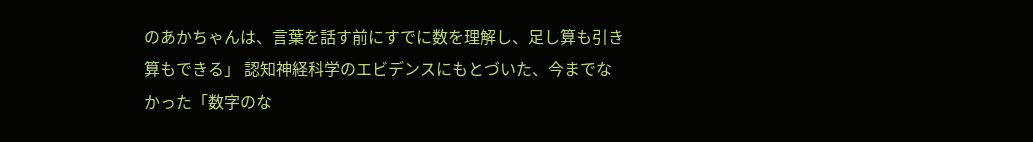のあかちゃんは、言葉を話す前にすでに数を理解し、足し算も引き算もできる」 認知神経科学のエビデンスにもとづいた、今までなかった「数字のな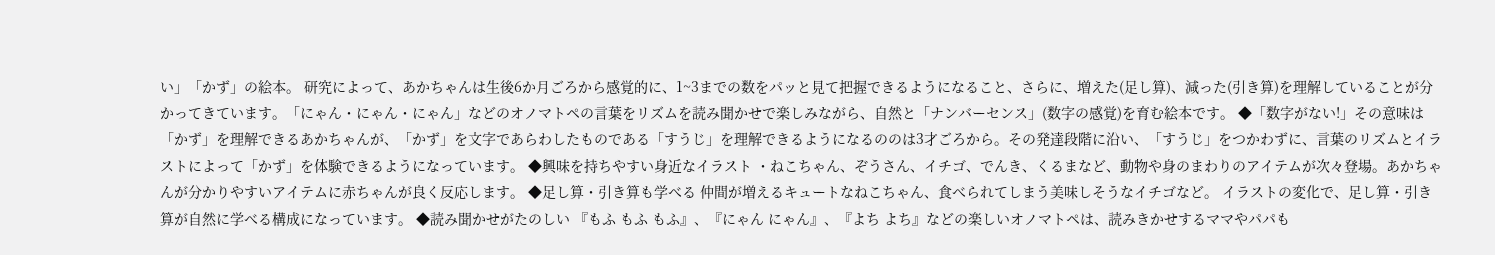い」「かず」の絵本。 研究によって、あかちゃんは生後6か月ごろから感覚的に、1~3までの数をパッと見て把握できるようになること、さらに、増えた(足し算)、減った(引き算)を理解していることが分かってきています。「にゃん・にゃん・にゃん」などのオノマトペの言葉をリズムを読み聞かせで楽しみながら、自然と「ナンバーセンス」(数字の感覚)を育む絵本です。 ◆「数字がない!」その意味は 「かず」を理解できるあかちゃんが、「かず」を文字であらわしたものである「すうじ」を理解できるようになるののは3才ごろから。その発達段階に沿い、「すうじ」をつかわずに、言葉のリズムとイラストによって「かず」を体験できるようになっています。 ◆興味を持ちやすい身近なイラスト ・ねこちゃん、ぞうさん、イチゴ、でんき、くるまなど、動物や身のまわりのアイテムが次々登場。あかちゃんが分かりやすいアイテムに赤ちゃんが良く反応します。 ◆足し算・引き算も学べる 仲間が増えるキュートなねこちゃん、食べられてしまう美味しそうなイチゴなど。 イラストの変化で、足し算・引き算が自然に学べる構成になっています。 ◆読み聞かせがたのしい 『もふ もふ もふ』、『にゃん にゃん』、『よち よち』などの楽しいオノマトペは、読みきかせするママやパパも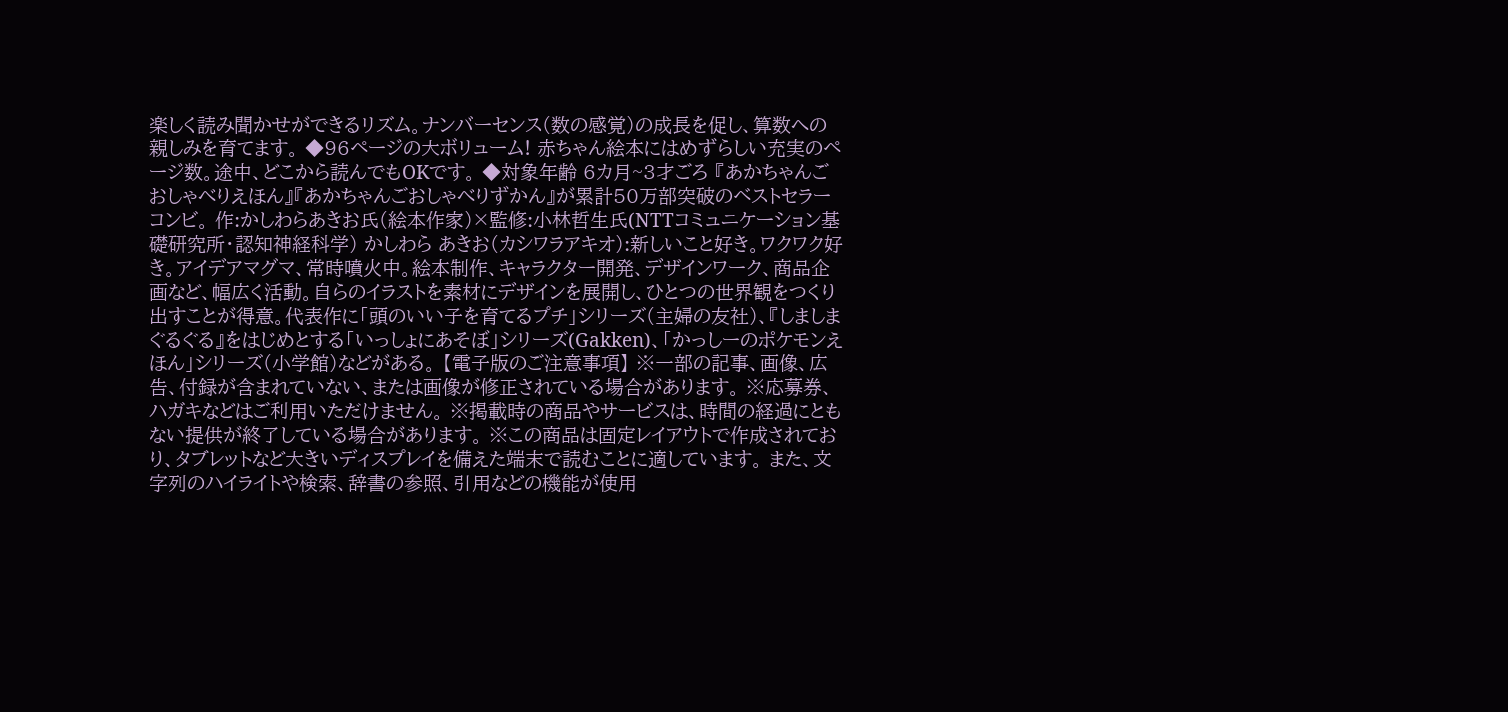楽しく読み聞かせができるリズム。ナンバーセンス(数の感覚)の成長を促し、算数への親しみを育てます。 ◆96ページの大ボリューム! 赤ちゃん絵本にはめずらしい充実のページ数。途中、どこから読んでもOKです。 ◆対象年齢 6カ月~3才ごろ 『あかちゃんごおしゃべりえほん』『あかちゃんごおしゃべりずかん』が累計50万部突破のベストセラーコンビ。 作:かしわらあきお氏(絵本作家)×監修:小林哲生氏(NTTコミュニケーション基礎研究所・認知神経科学) かしわら あきお(カシワラアキオ):新しいこと好き。ワクワク好き。アイデアマグマ、常時噴火中。絵本制作、キャラクター開発、デザインワーク、商品企画など、幅広く活動。自らのイラストを素材にデザインを展開し、ひとつの世界観をつくり出すことが得意。代表作に「頭のいい子を育てるプチ」シリーズ(主婦の友社)、『しましまぐるぐる』をはじめとする「いっしょにあそぼ」シリーズ(Gakken)、「かっしーのポケモンえほん」シリーズ(小学館)などがある。 【電子版のご注意事項】 ※一部の記事、画像、広告、付録が含まれていない、または画像が修正されている場合があります。 ※応募券、ハガキなどはご利用いただけません。 ※掲載時の商品やサービスは、時間の経過にともない提供が終了している場合があります。 ※この商品は固定レイアウトで作成されており、タブレットなど大きいディスプレイを備えた端末で読むことに適しています。 また、文字列のハイライトや検索、辞書の参照、引用などの機能が使用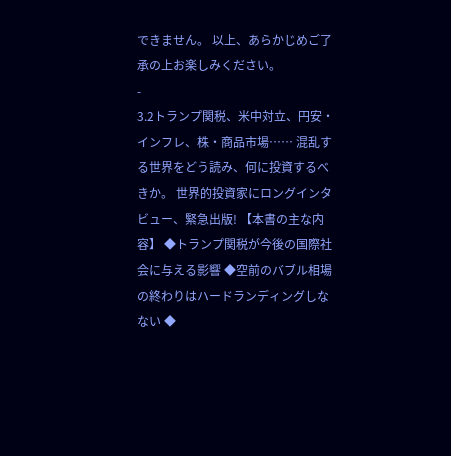できません。 以上、あらかじめご了承の上お楽しみください。
-
3.2トランプ関税、米中対立、円安・インフレ、株・商品市場…… 混乱する世界をどう読み、何に投資するべきか。 世界的投資家にロングインタビュー、緊急出版! 【本書の主な内容】 ◆トランプ関税が今後の国際社会に与える影響 ◆空前のバブル相場の終わりはハードランディングしなない ◆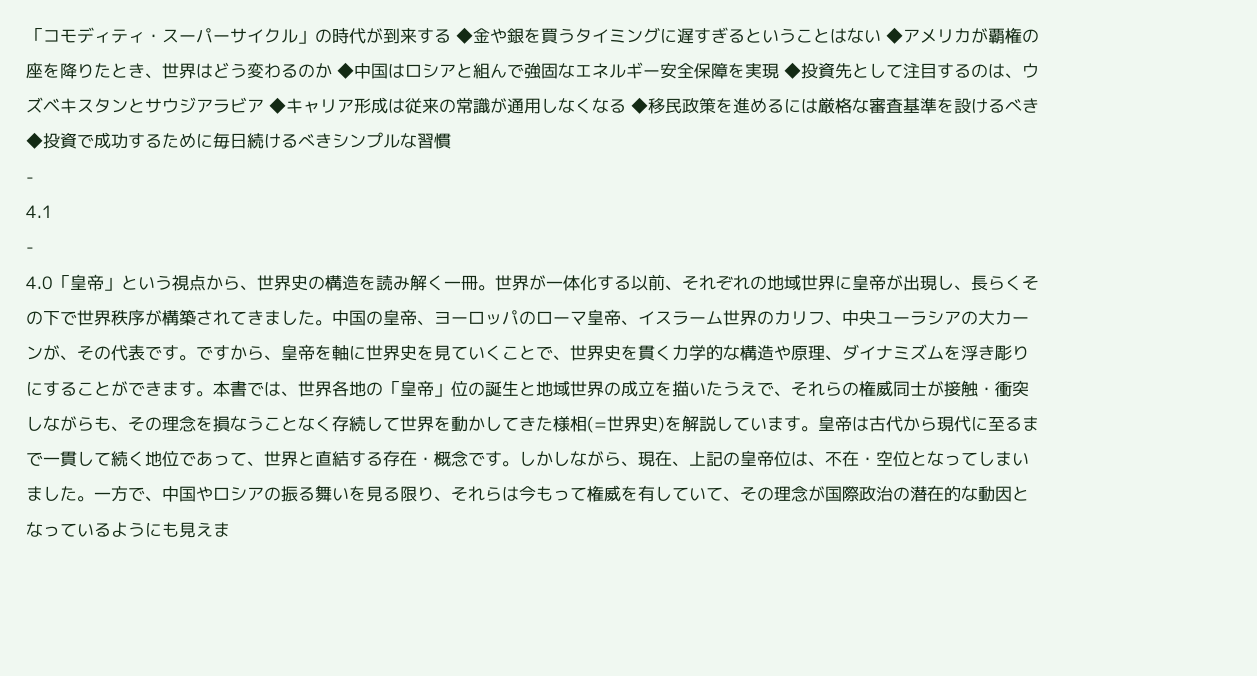「コモディティ・スーパーサイクル」の時代が到来する ◆金や銀を買うタイミングに遅すぎるということはない ◆アメリカが覇権の座を降りたとき、世界はどう変わるのか ◆中国はロシアと組んで強固なエネルギー安全保障を実現 ◆投資先として注目するのは、ウズベキスタンとサウジアラビア ◆キャリア形成は従来の常識が通用しなくなる ◆移民政策を進めるには厳格な審査基準を設けるべき ◆投資で成功するために毎日続けるべきシンプルな習慣
-
4.1
-
4.0「皇帝」という視点から、世界史の構造を読み解く一冊。世界が一体化する以前、それぞれの地域世界に皇帝が出現し、長らくその下で世界秩序が構築されてきました。中国の皇帝、ヨーロッパのローマ皇帝、イスラーム世界のカリフ、中央ユーラシアの大カーンが、その代表です。ですから、皇帝を軸に世界史を見ていくことで、世界史を貫く力学的な構造や原理、ダイナミズムを浮き彫りにすることができます。本書では、世界各地の「皇帝」位の誕生と地域世界の成立を描いたうえで、それらの権威同士が接触・衝突しながらも、その理念を損なうことなく存続して世界を動かしてきた様相(=世界史)を解説しています。皇帝は古代から現代に至るまで一貫して続く地位であって、世界と直結する存在・概念です。しかしながら、現在、上記の皇帝位は、不在・空位となってしまいました。一方で、中国やロシアの振る舞いを見る限り、それらは今もって権威を有していて、その理念が国際政治の潜在的な動因となっているようにも見えま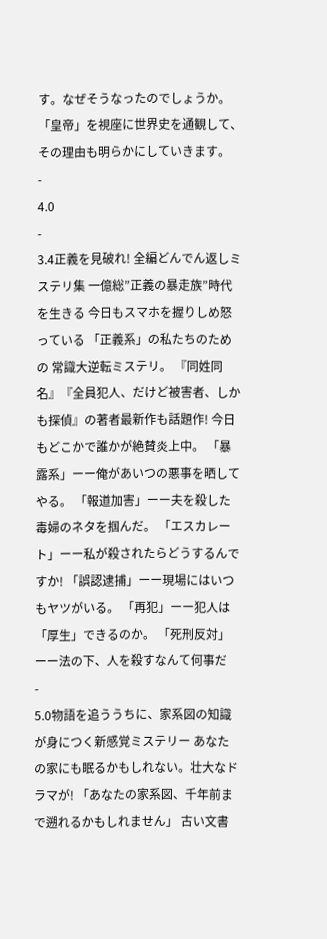す。なぜそうなったのでしょうか。「皇帝」を視座に世界史を通観して、その理由も明らかにしていきます。
-
4.0
-
3.4正義を見破れ! 全編どんでん返しミステリ集 一億総”正義の暴走族”時代を生きる 今日もスマホを握りしめ怒っている 「正義系」の私たちのための 常識大逆転ミステリ。 『同姓同名』『全員犯人、だけど被害者、しかも探偵』の著者最新作も話題作! 今日もどこかで誰かが絶賛炎上中。 「暴露系」ーー俺があいつの悪事を晒してやる。 「報道加害」ーー夫を殺した毒婦のネタを掴んだ。 「エスカレート」ーー私が殺されたらどうするんですか! 「誤認逮捕」ーー現場にはいつもヤツがいる。 「再犯」ーー犯人は「厚生」できるのか。 「死刑反対」ーー法の下、人を殺すなんて何事だ
-
5.0物語を追ううちに、家系図の知識が身につく新感覚ミステリー あなたの家にも眠るかもしれない。壮大なドラマが! 「あなたの家系図、千年前まで遡れるかもしれません」 古い文書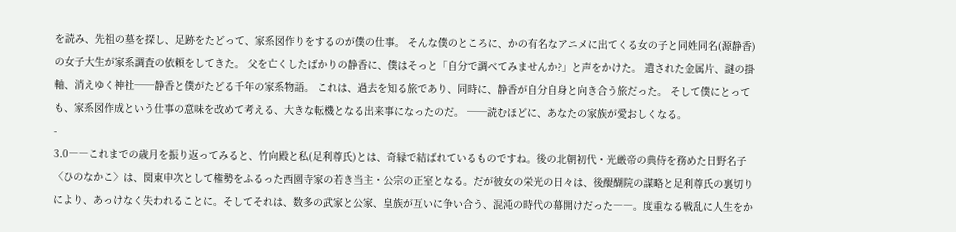を読み、先祖の墓を探し、足跡をたどって、家系図作りをするのが僕の仕事。 そんな僕のところに、かの有名なアニメに出てくる女の子と同姓同名(源静香)の女子大生が家系調査の依頼をしてきた。 父を亡くしたばかりの静香に、僕はそっと「自分で調べてみませんか?」と声をかけた。 遺された金属片、謎の掛軸、消えゆく神社──静香と僕がたどる千年の家系物語。 これは、過去を知る旅であり、同時に、静香が自分自身と向き合う旅だった。 そして僕にとっても、家系図作成という仕事の意味を改めて考える、大きな転機となる出来事になったのだ。 ──読むほどに、あなたの家族が愛おしくなる。
-
3.0――これまでの歳月を振り返ってみると、竹向殿と私(足利尊氏)とは、奇縁で結ばれているものですね。後の北朝初代・光厳帝の典侍を務めた日野名子〈ひのなかこ〉は、関東申次として権勢をふるった西園寺家の若き当主・公宗の正室となる。だが彼女の栄光の日々は、後醍醐院の謀略と足利尊氏の裏切りにより、あっけなく失われることに。そしてそれは、数多の武家と公家、皇族が互いに争い合う、混沌の時代の幕開けだった――。度重なる戦乱に人生をか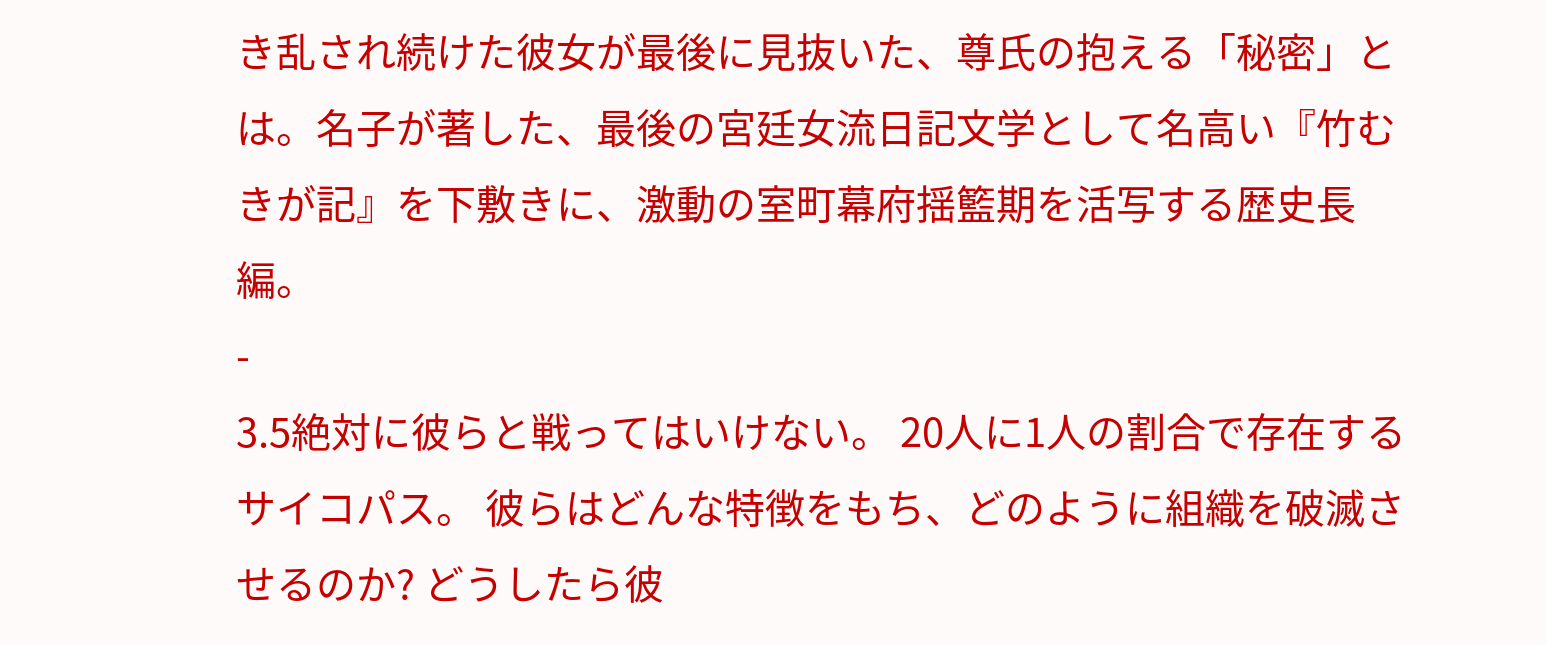き乱され続けた彼女が最後に見抜いた、尊氏の抱える「秘密」とは。名子が著した、最後の宮廷女流日記文学として名高い『竹むきが記』を下敷きに、激動の室町幕府揺籃期を活写する歴史長編。
-
3.5絶対に彼らと戦ってはいけない。 20人に1人の割合で存在するサイコパス。 彼らはどんな特徴をもち、どのように組織を破滅させるのか? どうしたら彼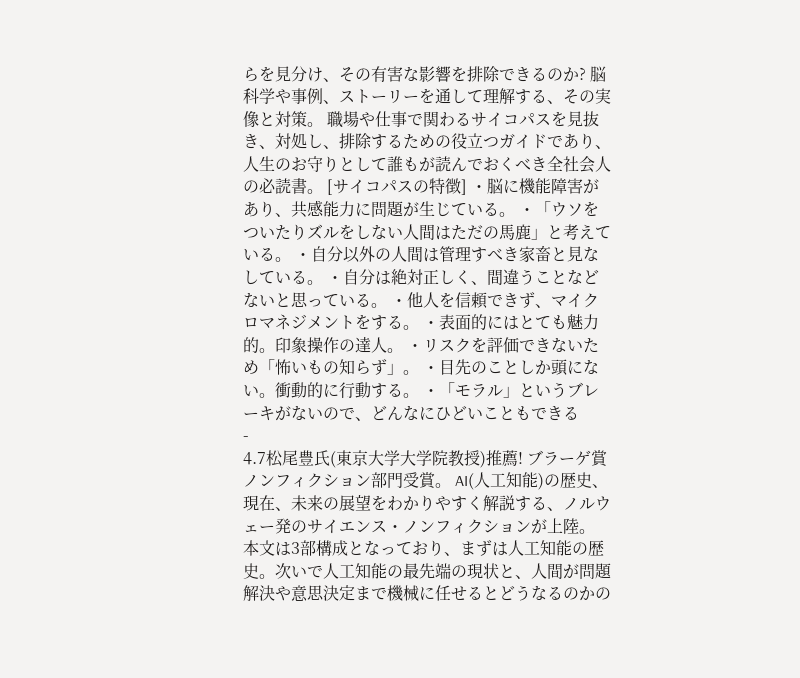らを見分け、その有害な影響を排除できるのか? 脳科学や事例、ストーリーを通して理解する、その実像と対策。 職場や仕事で関わるサイコパスを見抜き、対処し、排除するための役立つガイドであり、 人生のお守りとして誰もが読んでおくべき全社会人の必読書。 [サイコパスの特徴] ・脳に機能障害があり、共感能力に問題が生じている。 ・「ウソをついたりズルをしない人間はただの馬鹿」と考えている。 ・自分以外の人間は管理すべき家畜と見なしている。 ・自分は絶対正しく、間違うことなどないと思っている。 ・他人を信頼できず、マイクロマネジメントをする。 ・表面的にはとても魅力的。印象操作の達人。 ・リスクを評価できないため「怖いもの知らず」。 ・目先のことしか頭にない。衝動的に行動する。 ・「モラル」というブレーキがないので、どんなにひどいこともできる
-
4.7松尾豊氏(東京大学大学院教授)推薦! ブラーゲ賞ノンフィクション部門受賞。 AI(人工知能)の歴史、現在、未来の展望をわかりやすく解説する、ノルウェー発のサイエンス・ノンフィクションが上陸。 本文は3部構成となっており、まずは人工知能の歴史。次いで人工知能の最先端の現状と、人間が問題解決や意思決定まで機械に任せるとどうなるのかの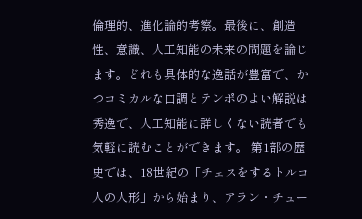倫理的、進化論的考察。最後に、創造性、意識、人工知能の未来の問題を論じます。どれも具体的な逸話が豊富で、かつコミカルな口調とテンポのよい解説は秀逸で、人工知能に詳しくない読者でも気軽に読むことができます。 第1部の歴史では、18世紀の「チェスをするトルコ人の人形」から始まり、アラン・チュー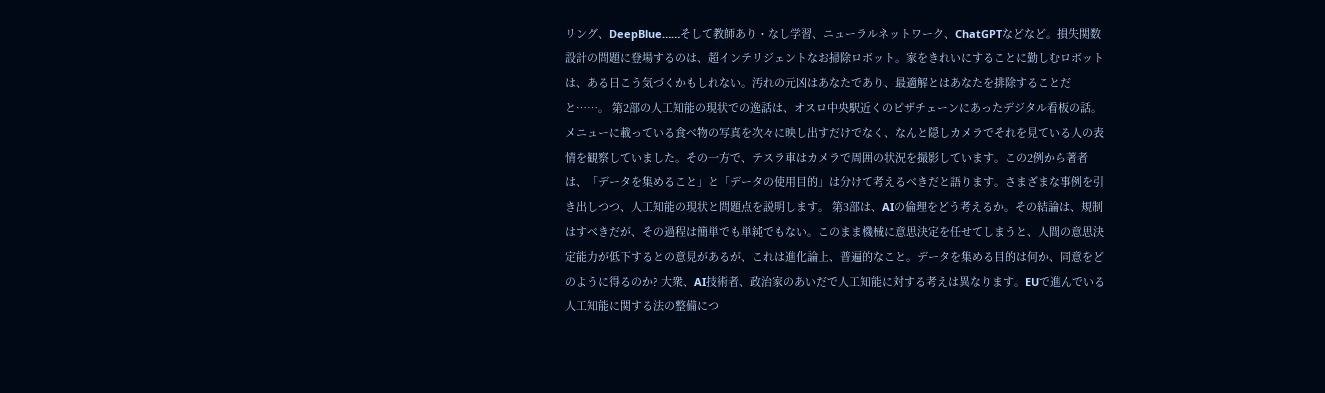リング、DeepBlue……そして教師あり・なし学習、ニューラルネットワーク、ChatGPTなどなど。損失関数設計の問題に登場するのは、超インテリジェントなお掃除ロボット。家をきれいにすることに勤しむロボットは、ある日こう気づくかもしれない。汚れの元凶はあなたであり、最適解とはあなたを排除することだと……。 第2部の人工知能の現状での逸話は、オスロ中央駅近くのピザチェーンにあったデジタル看板の話。メニューに載っている食べ物の写真を次々に映し出すだけでなく、なんと隠しカメラでそれを見ている人の表情を観察していました。その一方で、テスラ車はカメラで周囲の状況を撮影しています。この2例から著者は、「データを集めること」と「データの使用目的」は分けて考えるべきだと語ります。さまざまな事例を引き出しつつ、人工知能の現状と問題点を説明します。 第3部は、AIの倫理をどう考えるか。その結論は、規制はすべきだが、その過程は簡単でも単純でもない。このまま機械に意思決定を任せてしまうと、人間の意思決定能力が低下するとの意見があるが、これは進化論上、普遍的なこと。データを集める目的は何か、同意をどのように得るのか? 大衆、AI技術者、政治家のあいだで人工知能に対する考えは異なります。EUで進んでいる人工知能に関する法の整備につ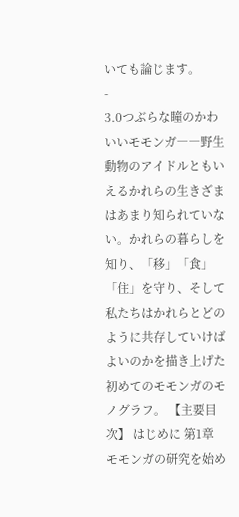いても論じます。
-
3.0つぶらな瞳のかわいいモモンガ――野生動物のアイドルともいえるかれらの生きざまはあまり知られていない。かれらの暮らしを知り、「移」「食」「住」を守り、そして私たちはかれらとどのように共存していけばよいのかを描き上げた初めてのモモンガのモノグラフ。 【主要目次】 はじめに 第1章 モモンガの研究を始め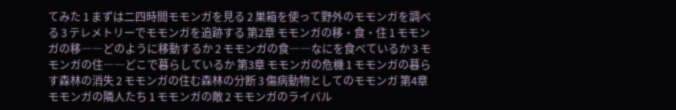てみた 1 まずは二四時間モモンガを見る 2 巣箱を使って野外のモモンガを調べる 3 テレメトリーでモモンガを追跡する 第2章 モモンガの移・食・住 1 モモンガの移――どのように移動するか 2 モモンガの食――なにを食べているか 3 モモンガの住――どこで暮らしているか 第3章 モモンガの危機 1 モモンガの暮らす森林の消失 2 モモンガの住む森林の分断 3 傷病動物としてのモモンガ 第4章 モモンガの隣人たち 1 モモンガの敵 2 モモンガのライバル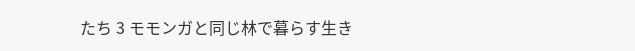たち 3 モモンガと同じ林で暮らす生き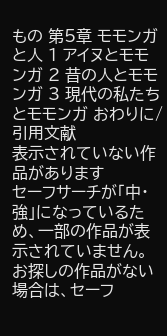もの 第5章 モモンガと人 1 アイヌとモモンガ 2 昔の人とモモンガ 3 現代の私たちとモモンガ おわりに/引用文献
表示されていない作品があります
セーフサーチが「中・強」になっているため、一部の作品が表示されていません。お探しの作品がない場合は、セーフ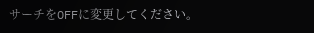サーチをOFFに変更してください。